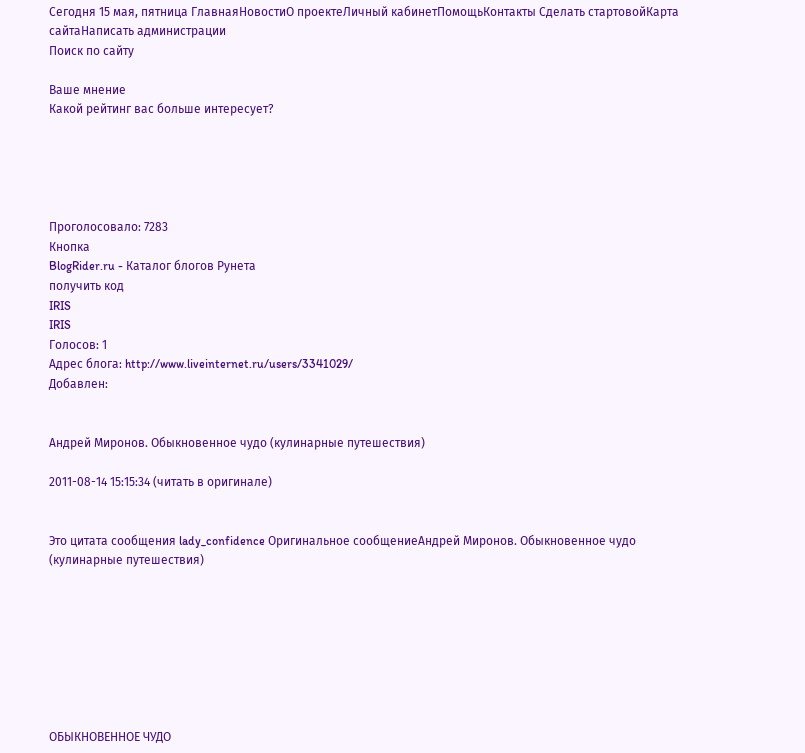Сегодня 15 мая, пятница ГлавнаяНовостиО проектеЛичный кабинетПомощьКонтакты Сделать стартовойКарта сайтаНаписать администрации
Поиск по сайту

Ваше мнение
Какой рейтинг вас больше интересует?





Проголосовало: 7283
Кнопка
BlogRider.ru - Каталог блогов Рунета
получить код
IRIS
IRIS
Голосов: 1
Адрес блога: http://www.liveinternet.ru/users/3341029/
Добавлен:


Андрей Миронов. Обыкновенное чудо (кулинарные путешествия)

2011-08-14 15:15:34 (читать в оригинале)


Это цитата сообщения lady_confidence Оригинальное сообщениеАндрей Миронов. Обыкновенное чудо (кулинарные путешествия)








ОБЫКНОВЕННОЕ ЧУДО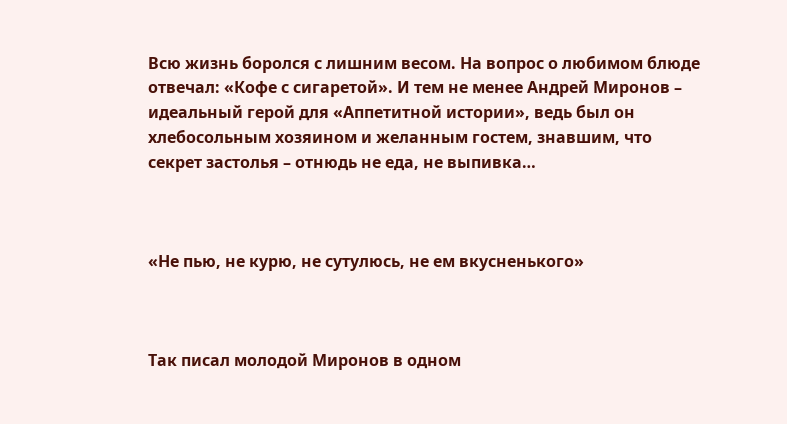Всю жизнь боролся с лишним весом. На вопрос о любимом блюде отвечал: «Кофе с сигаретой». И тем не менее Андрей Миронов – идеальный герой для «Аппетитной истории», ведь был он хлебосольным хозяином и желанным гостем, знавшим, что секрет застолья – отнюдь не еда, не выпивка…



«Не пью, не курю, не сутулюсь, не ем вкусненького»



Так писал молодой Миронов в одном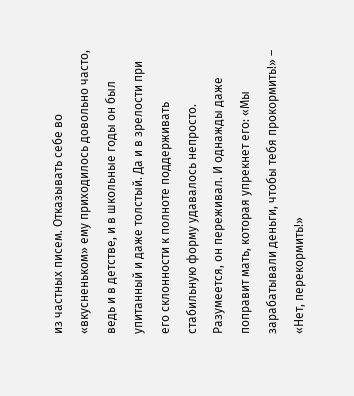из частных писем. Отказывать себе во «вкусненьком» ему приходилось довольно часто, ведь и в детстве, и в школьные годы он был упитанный и даже толстый. Да и в зрелости при его склонности к полноте поддерживать стабильную форму удавалось непросто. Разумеется, он переживал. И однажды даже поправит мать, которая упрекнет его: «Мы зарабатывали деньги, чтобы тебя прокормить!» – «Нет, перекормить!»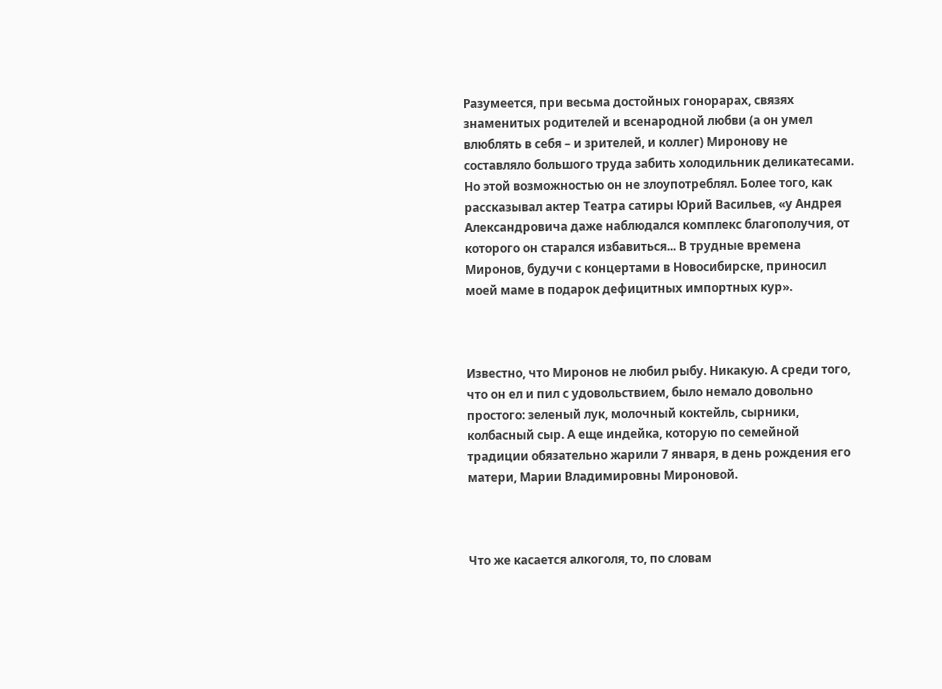Разумеется, при весьма достойных гонорарах, связях знаменитых родителей и всенародной любви (а он умел влюблять в себя – и зрителей, и коллег) Миронову не составляло большого труда забить холодильник деликатесами. Но этой возможностью он не злоупотреблял. Более того, как рассказывал актер Театра сатиры Юрий Васильев, «у Андрея Александровича даже наблюдался комплекс благополучия, от которого он старался избавиться... В трудные времена Миронов, будучи с концертами в Новосибирске, приносил моей маме в подарок дефицитных импортных кур».



Известно, что Миронов не любил рыбу. Никакую. А среди того, что он ел и пил с удовольствием, было немало довольно простого: зеленый лук, молочный коктейль, сырники, колбасный сыр. А еще индейка, которую по семейной традиции обязательно жарили 7 января, в день рождения его матери, Марии Владимировны Мироновой.



Что же касается алкоголя, то, по словам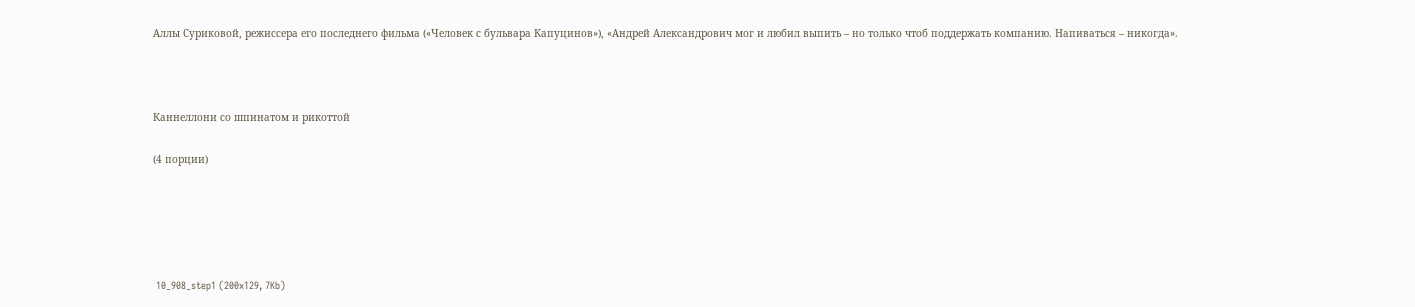Аллы Суриковой, режиссера его последнего фильма («Человек с бульвара Капуцинов»), «Андрей Александрович мог и любил выпить – но только чтоб поддержать компанию. Напиваться – никогда».



Каннеллони со шпинатом и рикоттой

(4 порции)





 10_908_step1 (200x129, 7Kb)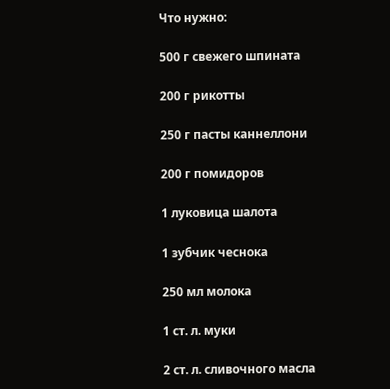Что нужно:

500 г свежего шпината

200 г рикотты

250 г пасты каннеллони

200 г помидоров

1 луковица шалота

1 зубчик чеснока

250 мл молока

1 ст. л. муки

2 ст. л. сливочного масла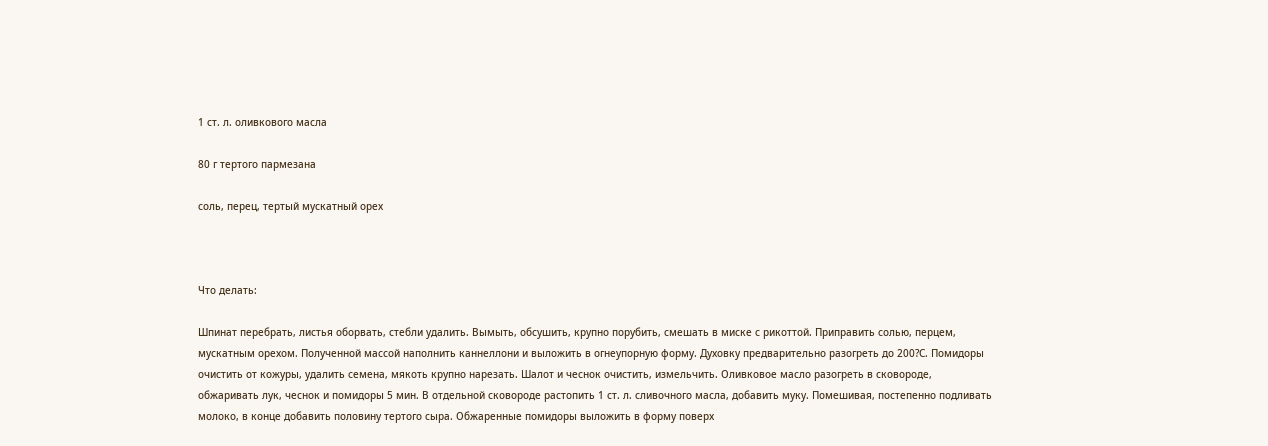1 ст. л. оливкового масла

80 г тертого пармезана

соль, перец, тертый мускатный орех



Что делать:

Шпинат перебрать, листья оборвать, стебли удалить. Вымыть, обсушить, крупно порубить, смешать в миске с рикоттой. Приправить солью, перцем, мускатным орехом. Полученной массой наполнить каннеллони и выложить в огнеупорную форму. Духовку предварительно разогреть до 200?С. Помидоры очистить от кожуры, удалить семена, мякоть крупно нарезать. Шалот и чеснок очистить, измельчить. Оливковое масло разогреть в сковороде, обжаривать лук, чеснок и помидоры 5 мин. В отдельной сковороде растопить 1 ст. л. сливочного масла, добавить муку. Помешивая, постепенно подливать молоко, в конце добавить половину тертого сыра. Обжаренные помидоры выложить в форму поверх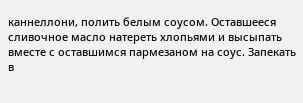каннеллони, полить белым соусом. Оставшееся сливочное масло натереть хлопьями и высыпать вместе с оставшимся пармезаном на соус. Запекать в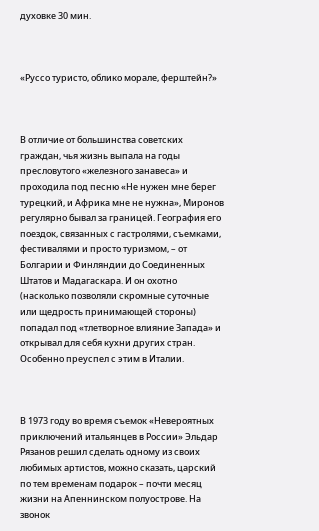духовке 30 мин.



«Руссо туристо, облико морале, ферштейн?»



В отличие от большинства советских граждан, чья жизнь выпала на годы пресловутого «железного занавеса» и проходила под песню «Не нужен мне берег турецкий, и Африка мне не нужна», Миронов регулярно бывал за границей. География его поездок, связанных с гастролями, съемками, фестивалями и просто туризмом, – от Болгарии и Финляндии до Соединенных Штатов и Мадагаскара. И он охотно (насколько позволяли скромные суточные или щедрость принимающей стороны) попадал под «тлетворное влияние Запада» и открывал для себя кухни других стран. Особенно преуспел с этим в Италии.



В 1973 году во время съемок «Невероятных приключений итальянцев в России» Эльдар Рязанов решил сделать одному из своих любимых артистов, можно сказать, царский по тем временам подарок – почти месяц жизни на Апеннинском полуострове. На звонок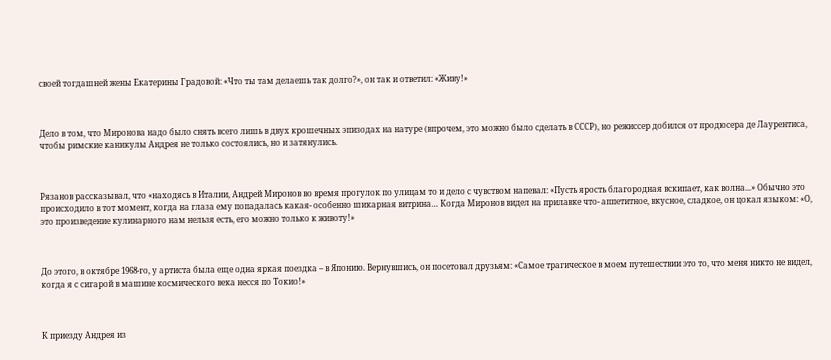своей тогдашней жены Екатерины Градовой: «Что ты там делаешь так долго?», он так и ответил: «Живу!»



Дело в том, что Миронова надо было снять всего лишь в двух крошечных эпизодах на натуре (впрочем, это можно было сделать в СССР), но режиссер добился от продюсера де Лаурентиса, чтобы римские каникулы Андрея не только состоялись, но и затянулись.



Рязанов рассказывал, что «находясь в Италии, Андрей Миронов во время прогулок по улицам то и дело с чувством напевал: «Пусть ярость благородная вскипает, как волна...» Обычно это происходило в тот момент, когда на глаза ему попадалась какая- особенно шикарная витрина… Когда Миронов видел на прилавке что- аппетитное, вкусное, сладкое, он цокал языком: «О, это произведение кулинарного нам нельзя есть, его можно только к животу!»



До этого, в октябре 1968-го, у артиста была еще одна яркая поездка – в Японию. Вернувшись, он посетовал друзьям: «Самое трагическое в моем путешествии это то, что меня никто не видел, когда я с сигарой в машине космического века несся по Токио!»



К приезду Андрея из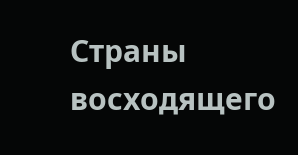Страны восходящего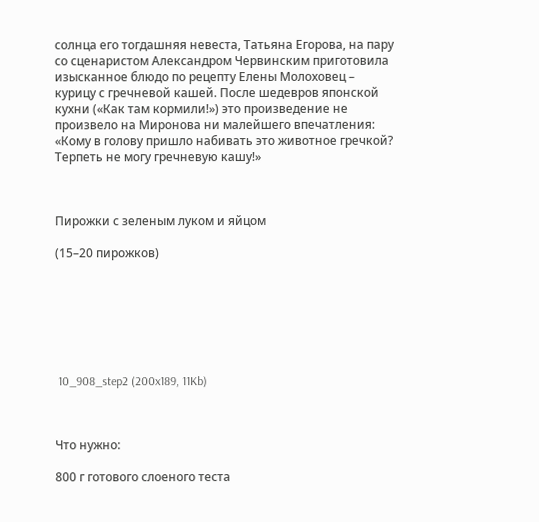солнца его тогдашняя невеста, Татьяна Егорова, на пару со сценаристом Александром Червинским приготовила изысканное блюдо по рецепту Елены Молоховец – курицу с гречневой кашей. После шедевров японской кухни («Как там кормили!») это произведение не произвело на Миронова ни малейшего впечатления: «Кому в голову пришло набивать это животное гречкой? Терпеть не могу гречневую кашу!»



Пирожки с зеленым луком и яйцом

(15–20 пирожков)







 10_908_step2 (200x189, 11Kb)



Что нужно:

800 г готового слоеного теста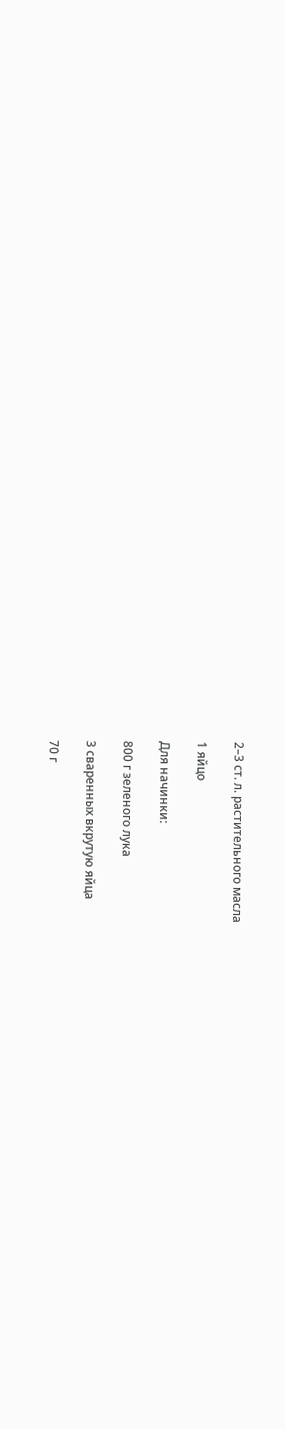2–3 ст. л. растительного масла

1 яйцо

Для начинки:

800 г зеленого лука

3 сваренных вкрутую яйца

70 г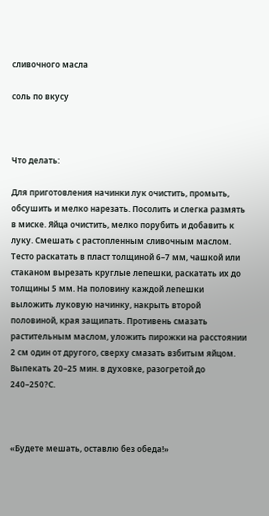сливочного масла

соль по вкусу



Что делать:

Для приготовления начинки лук очистить, промыть, обсушить и мелко нарезать. Посолить и слегка размять в миске. Яйца очистить, мелко порубить и добавить к луку. Смешать с растопленным сливочным маслом. Тесто раскатать в пласт толщиной 6–7 мм, чашкой или стаканом вырезать круглые лепешки, раскатать их до толщины 5 мм. На половину каждой лепешки выложить луковую начинку, накрыть второй половиной, края защипать. Противень смазать растительным маслом, уложить пирожки на расстоянии 2 см один от другого, сверху смазать взбитым яйцом. Выпекать 20–25 мин. в духовке, разогретой до 240–250?С.



«Будете мешать, оставлю без обеда!»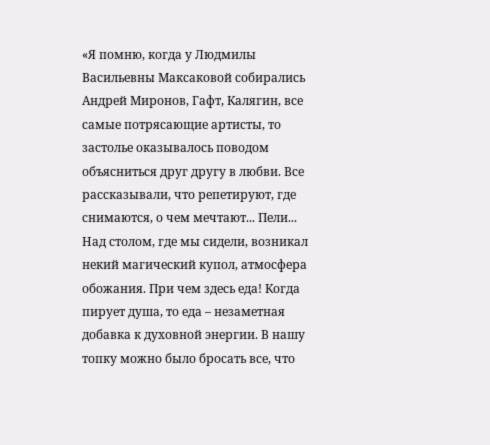«Я помню, когда у Людмилы Васильевны Максаковой собирались Андрей Миронов, Гафт, Калягин, все самые потрясающие артисты, то застолье оказывалось поводом объясниться друг другу в любви. Все рассказывали, что репетируют, где снимаются, о чем мечтают... Пели... Над столом, где мы сидели, возникал некий магический купол, атмосфера обожания. При чем здесь еда! Когда пирует душа, то еда – незаметная добавка к духовной энергии. В нашу топку можно было бросать все, что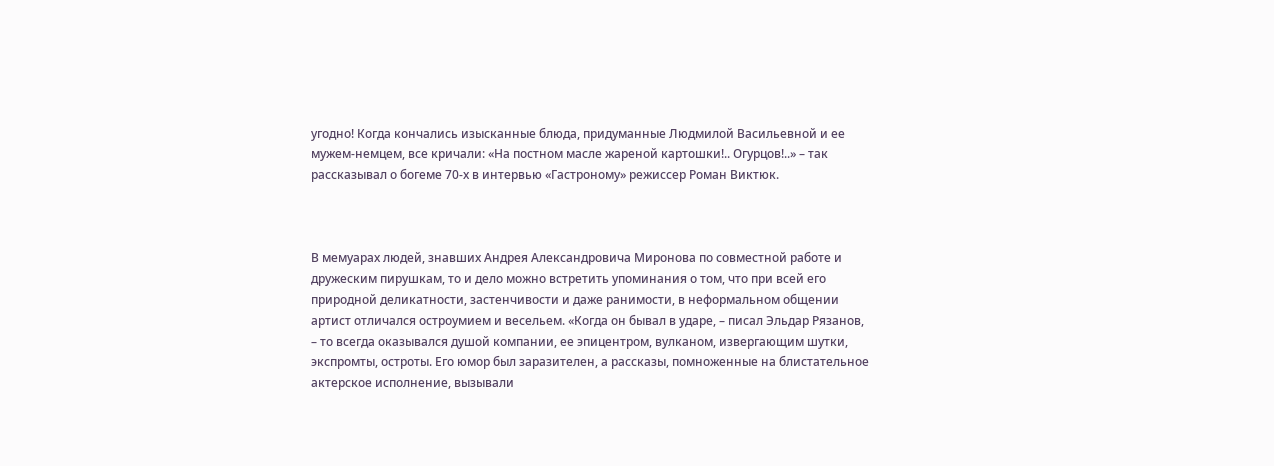угодно! Когда кончались изысканные блюда, придуманные Людмилой Васильевной и ее мужем-немцем, все кричали: «На постном масле жареной картошки!.. Огурцов!..» – так рассказывал о богеме 70-х в интервью «Гастроному» режиссер Роман Виктюк.



В мемуарах людей, знавших Андрея Александровича Миронова по совместной работе и дружеским пирушкам, то и дело можно встретить упоминания о том, что при всей его природной деликатности, застенчивости и даже ранимости, в неформальном общении артист отличался остроумием и весельем. «Когда он бывал в ударе, – писал Эльдар Рязанов, – то всегда оказывался душой компании, ее эпицентром, вулканом, извергающим шутки, экспромты, остроты. Его юмор был заразителен, а рассказы, помноженные на блистательное актерское исполнение, вызывали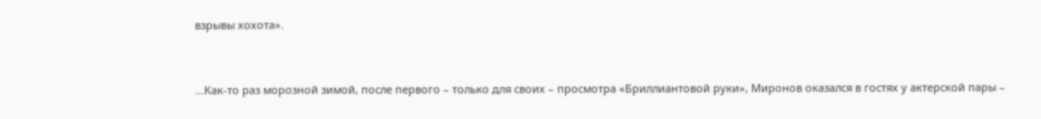взрывы хохота».



…Как-то раз морозной зимой, после первого – только для своих – просмотра «Бриллиантовой руки», Миронов оказался в гостях у актерской пары –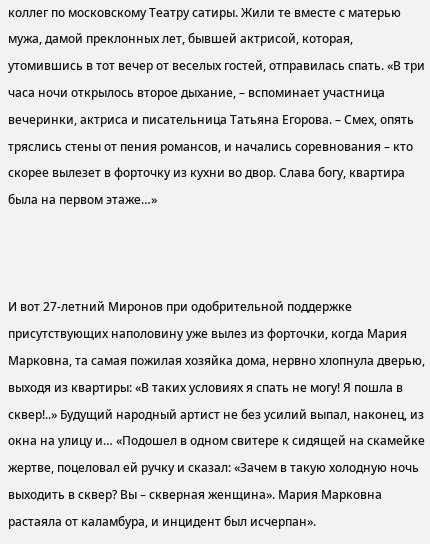коллег по московскому Театру сатиры. Жили те вместе с матерью мужа, дамой преклонных лет, бывшей актрисой, которая, утомившись в тот вечер от веселых гостей, отправилась спать. «В три часа ночи открылось второе дыхание, – вспоминает участница вечеринки, актриса и писательница Татьяна Егорова. – Смех, опять тряслись стены от пения романсов, и начались соревнования – кто скорее вылезет в форточку из кухни во двор. Слава богу, квартира была на первом этаже…»



И вот 27-летний Миронов при одобрительной поддержке присутствующих наполовину уже вылез из форточки, когда Мария Марковна, та самая пожилая хозяйка дома, нервно хлопнула дверью, выходя из квартиры: «В таких условиях я спать не могу! Я пошла в сквер!..» Будущий народный артист не без усилий выпал, наконец, из окна на улицу и… «Подошел в одном свитере к сидящей на скамейке жертве, поцеловал ей ручку и сказал: «Зачем в такую холодную ночь выходить в сквер? Вы – скверная женщина». Мария Марковна растаяла от каламбура, и инцидент был исчерпан».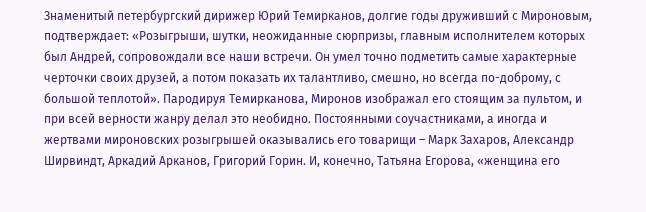Знаменитый петербургский дирижер Юрий Темирканов, долгие годы друживший с Мироновым, подтверждает: «Розыгрыши, шутки, неожиданные сюрпризы, главным исполнителем которых был Андрей, сопровождали все наши встречи. Он умел точно подметить самые характерные черточки своих друзей, а потом показать их талантливо, смешно, но всегда по-доброму, с большой теплотой». Пародируя Темирканова, Миронов изображал его стоящим за пультом, и при всей верности жанру делал это необидно. Постоянными соучастниками, а иногда и жертвами мироновских розыгрышей оказывались его товарищи – Марк Захаров, Александр Ширвиндт, Аркадий Арканов, Григорий Горин. И, конечно, Татьяна Егорова, «женщина его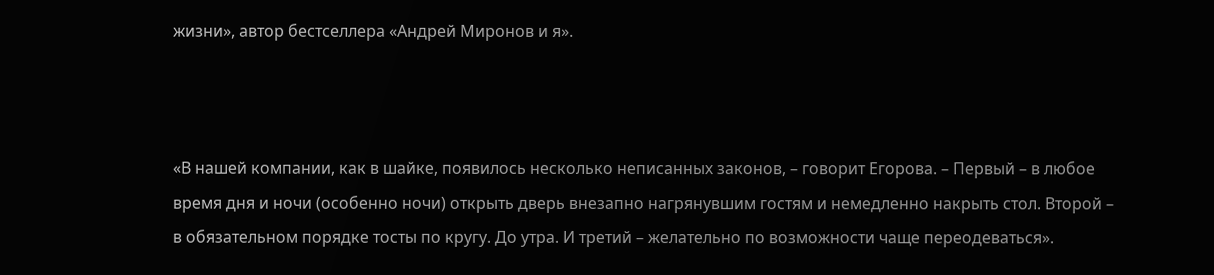жизни», автор бестселлера «Андрей Миронов и я».



«В нашей компании, как в шайке, появилось несколько неписанных законов, – говорит Егорова. – Первый – в любое время дня и ночи (особенно ночи) открыть дверь внезапно нагрянувшим гостям и немедленно накрыть стол. Второй – в обязательном порядке тосты по кругу. До утра. И третий – желательно по возможности чаще переодеваться».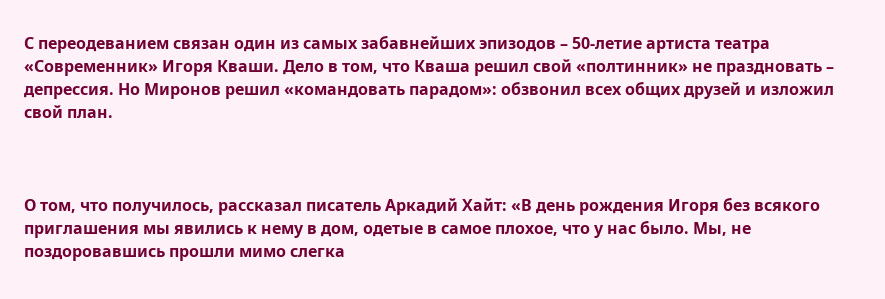С переодеванием связан один из самых забавнейших эпизодов – 50-летие артиста театра «Современник» Игоря Кваши. Дело в том, что Кваша решил свой «полтинник» не праздновать – депрессия. Но Миронов решил «командовать парадом»: обзвонил всех общих друзей и изложил свой план.



О том, что получилось, рассказал писатель Аркадий Хайт: «В день рождения Игоря без всякого приглашения мы явились к нему в дом, одетые в самое плохое, что у нас было. Мы, не поздоровавшись прошли мимо слегка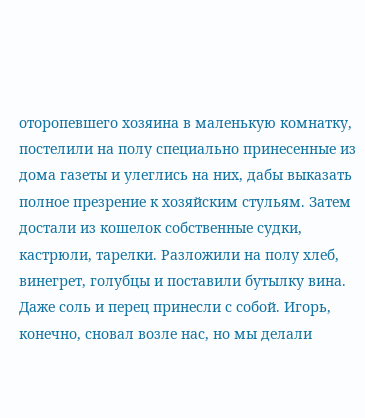оторопевшего хозяина в маленькую комнатку, постелили на полу специально принесенные из дома газеты и улеглись на них, дабы выказать полное презрение к хозяйским стульям. Затем достали из кошелок собственные судки, кастрюли, тарелки. Разложили на полу хлеб, винегрет, голубцы и поставили бутылку вина. Даже соль и перец принесли с собой. Игорь, конечно, сновал возле нас, но мы делали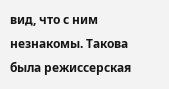вид, что с ним незнакомы. Такова была режиссерская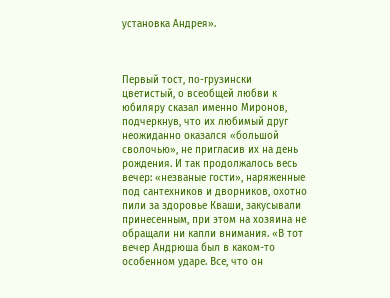установка Андрея».



Первый тост, по-грузински цветистый, о всеобщей любви к юбиляру сказал именно Миронов, подчеркнув, что их любимый друг неожиданно оказался «большой сволочью», не пригласив их на день рождения. И так продолжалось весь вечер: «незваные гости», наряженные под сантехников и дворников, охотно пили за здоровье Кваши, закусывали принесенным, при этом на хозяина не обращали ни капли внимания. «В тот вечер Андрюша был в каком-то особенном ударе. Все, что он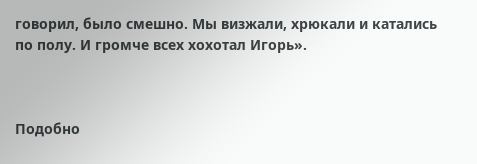говорил, было смешно. Мы визжали, хрюкали и катались по полу. И громче всех хохотал Игорь».



Подобно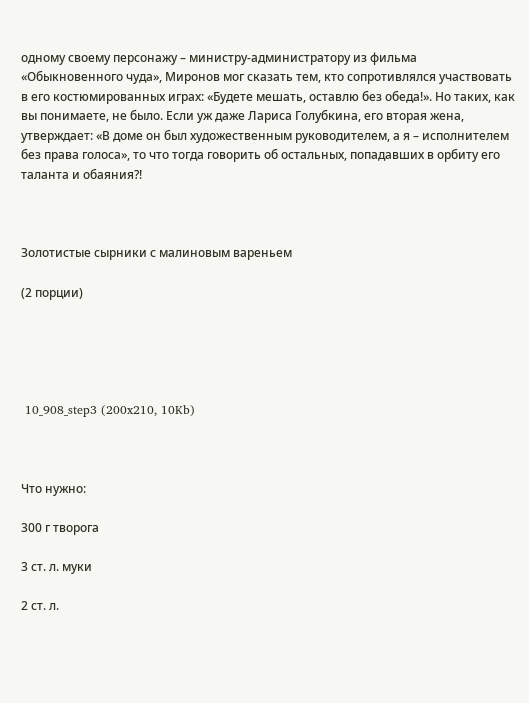одному своему персонажу – министру-администратору из фильма «Обыкновенного чуда», Миронов мог сказать тем, кто сопротивлялся участвовать в его костюмированных играх: «Будете мешать, оставлю без обеда!». Но таких, как вы понимаете, не было. Если уж даже Лариса Голубкина, его вторая жена, утверждает: «В доме он был художественным руководителем, а я – исполнителем без права голоса», то что тогда говорить об остальных, попадавших в орбиту его таланта и обаяния?!



Золотистые сырники с малиновым вареньем

(2 порции)





 10_908_step3 (200x210, 10Kb)



Что нужно:

300 г творога

3 ст. л. муки

2 ст. л.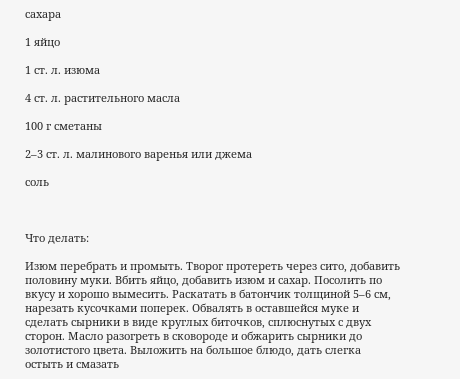сахара

1 яйцо

1 ст. л. изюма

4 ст. л. растительного масла

100 г сметаны

2–3 ст. л. малинового варенья или джема

соль



Что делать:

Изюм перебрать и промыть. Творог протереть через сито, добавить половину муки. Вбить яйцо, добавить изюм и сахар. Посолить по вкусу и хорошо вымесить. Раскатать в батончик толщиной 5–6 см, нарезать кусочками поперек. Обвалять в оставшейся муке и сделать сырники в виде круглых биточков, сплюснутых с двух сторон. Масло разогреть в сковороде и обжарить сырники до золотистого цвета. Выложить на большое блюдо, дать слегка остыть и смазать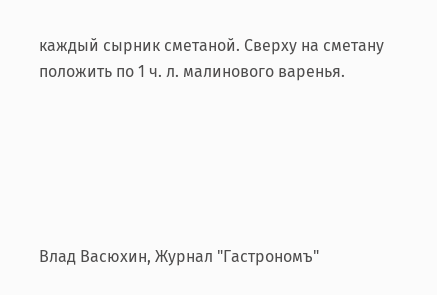каждый сырник сметаной. Сверху на сметану положить по 1 ч. л. малинового варенья.






Влад Васюхин, Журнал "Гастрономъ"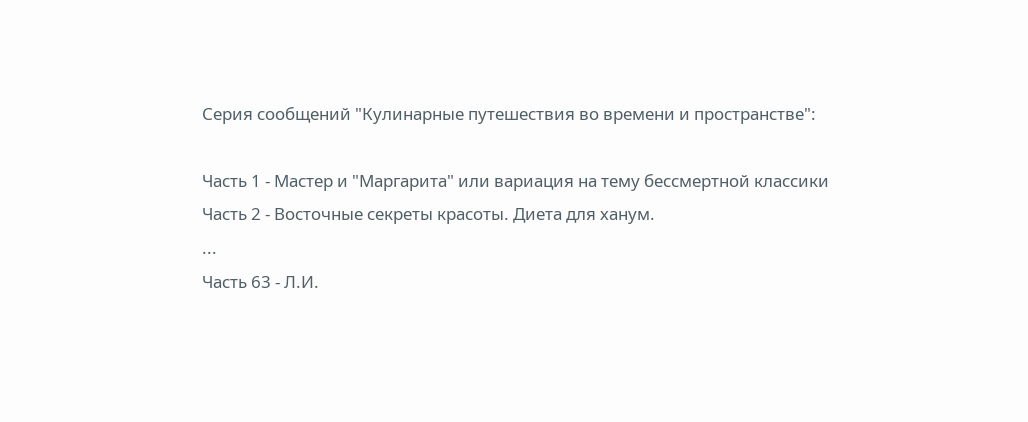Серия сообщений "Кулинарные путешествия во времени и пространстве":

Часть 1 - Мастер и "Маргарита" или вариация на тему бессмертной классики
Часть 2 - Восточные секреты красоты. Диета для ханум.
...
Часть 63 - Л.И.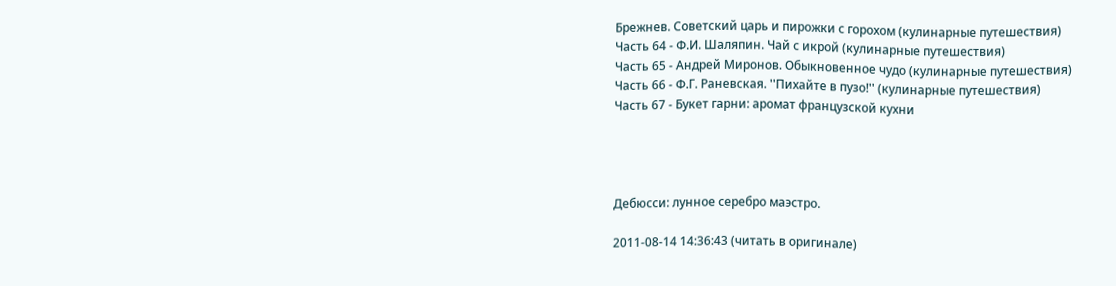Брежнев. Советский царь и пирожки с горохом (кулинарные путешествия)
Часть 64 - Ф.И. Шаляпин. Чай с икрой (кулинарные путешествия)
Часть 65 - Андрей Миронов. Обыкновенное чудо (кулинарные путешествия)
Часть 66 - Ф.Г. Раневская. ''Пихайте в пузо!'' (кулинарные путешествия)
Часть 67 - Букет гарни: аромат французской кухни




Дебюсси: лунное серебро маэстро.

2011-08-14 14:36:43 (читать в оригинале)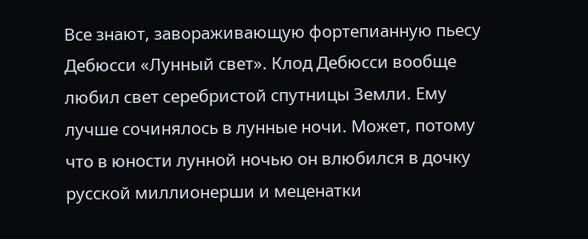Все знают, завораживающую фортепианную пьесу Дебюсси «Лунный свет». Клод Дебюсси вообще любил свет серебристой спутницы Земли. Ему лучше сочинялось в лунные ночи. Может, потому что в юности лунной ночью он влюбился в дочку русской миллионерши и меценатки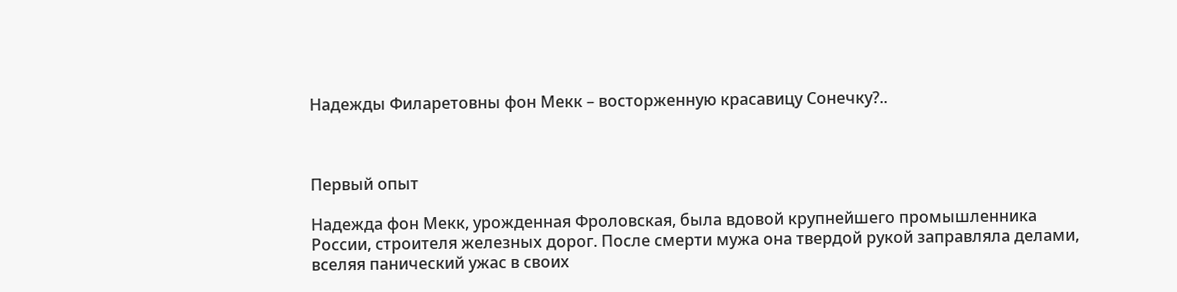Надежды Филаретовны фон Мекк – восторженную красавицу Сонечку?..



Первый опыт

Надежда фон Мекк, урожденная Фроловская, была вдовой крупнейшего промышленника России, строителя железных дорог. После смерти мужа она твердой рукой заправляла делами, вселяя панический ужас в своих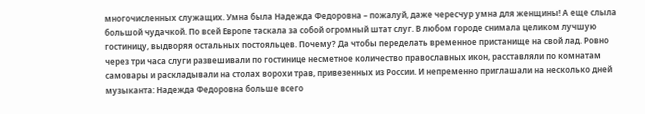многочисленных служащих. Умна была Надежда Федоровна – пожалуй, даже чересчур умна для женщины! А еще слыла большой чудачкой. По всей Европе таскала за собой огромный штат слуг. В любом городе снимала целиком лучшую гостиницу, выдворяя остальных постояльцев. Почему? Да чтобы переделать временное пристанище на свой лад. Ровно через три часа слуги развешивали по гостинице несметное количество православных икон, расставляли по комнатам самовары и раскладывали на столах ворохи трав, привезенных из России. И непременно приглашали на несколько дней музыканта: Надежда Федоровна больше всего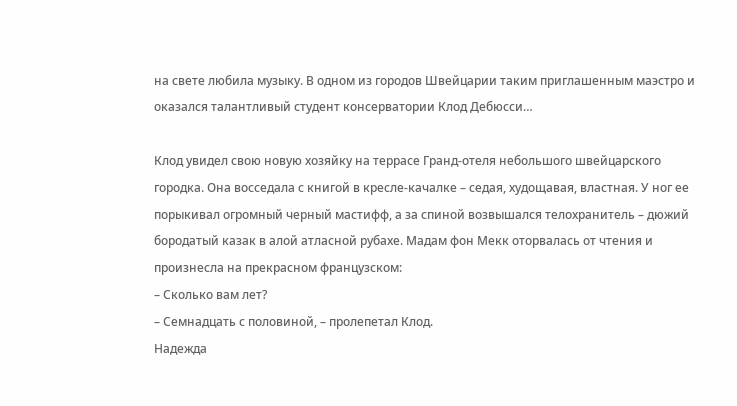на свете любила музыку. В одном из городов Швейцарии таким приглашенным маэстро и оказался талантливый студент консерватории Клод Дебюсси…

Клод увидел свою новую хозяйку на террасе Гранд-отеля небольшого швейцарского городка. Она восседала с книгой в кресле-качалке – седая, худощавая, властная. У ног ее порыкивал огромный черный мастифф, а за спиной возвышался телохранитель – дюжий бородатый казак в алой атласной рубахе. Мадам фон Мекк оторвалась от чтения и произнесла на прекрасном французском:
– Сколько вам лет?
– Семнадцать с половиной, – пролепетал Клод.
Надежда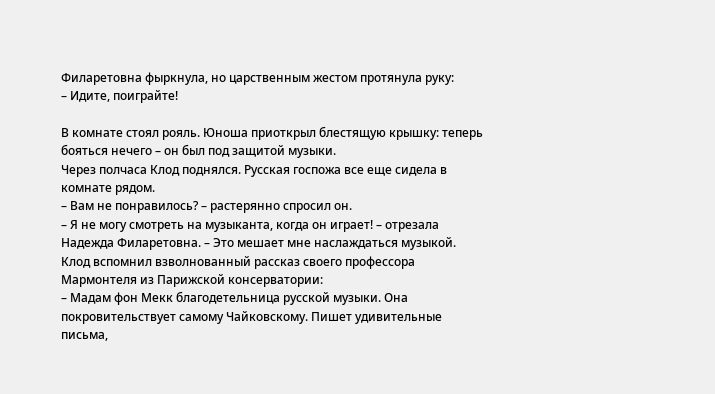Филаретовна фыркнула, но царственным жестом протянула руку:
– Идите, поиграйте!

В комнате стоял рояль. Юноша приоткрыл блестящую крышку: теперь бояться нечего – он был под защитой музыки.
Через полчаса Клод поднялся. Русская госпожа все еще сидела в комнате рядом.
– Вам не понравилось? – растерянно спросил он.
– Я не могу смотреть на музыканта, когда он играет! – отрезала Надежда Филаретовна. – Это мешает мне наслаждаться музыкой.
Клод вспомнил взволнованный рассказ своего профессора Мармонтеля из Парижской консерватории:
– Мадам фон Мекк благодетельница русской музыки. Она покровительствует самому Чайковскому. Пишет удивительные письма,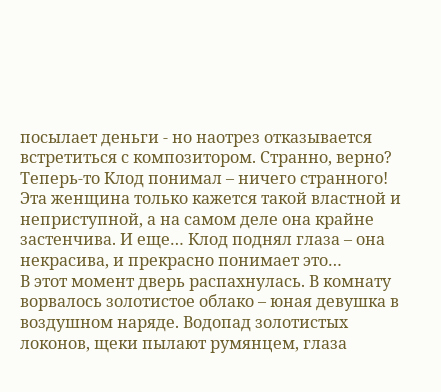посылает деньги - но наотрез отказывается встретиться с композитором. Странно, верно?
Теперь-то Клод понимал – ничего странного! Эта женщина только кажется такой властной и неприступной, а на самом деле она крайне застенчива. И еще… Клод поднял глаза – она некрасива, и прекрасно понимает это…
В этот момент дверь распахнулась. В комнату ворвалось золотистое облако – юная девушка в воздушном наряде. Водопад золотистых локонов, щеки пылают румянцем, глаза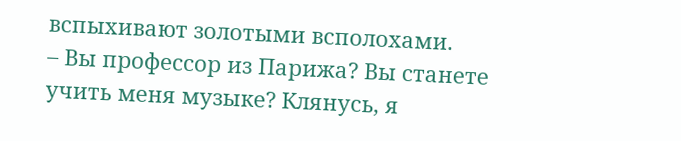вспыхивают золотыми всполохами.
– Вы профессор из Парижа? Вы станете учить меня музыке? Клянусь, я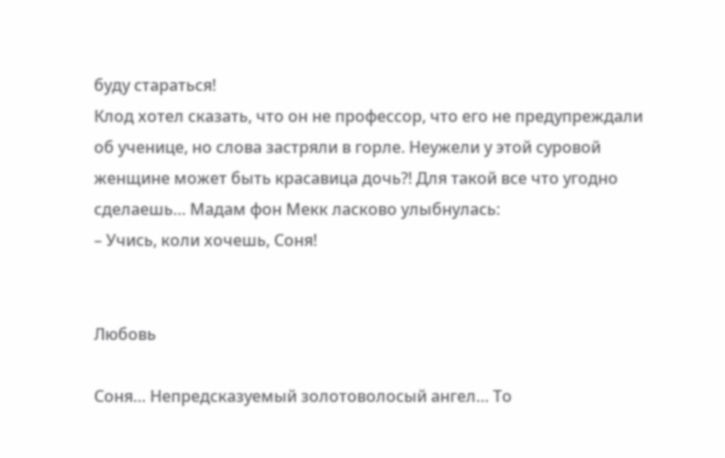буду стараться!
Клод хотел сказать, что он не профессор, что его не предупреждали об ученице, но слова застряли в горле. Неужели у этой суровой женщине может быть красавица дочь?! Для такой все что угодно сделаешь… Мадам фон Мекк ласково улыбнулась:
– Учись, коли хочешь, Соня!


Любовь

Соня… Непредсказуемый золотоволосый ангел… То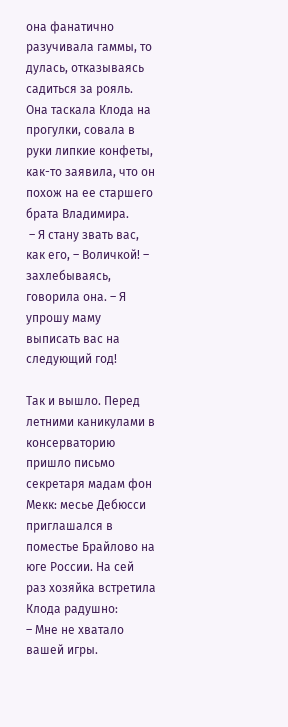она фанатично разучивала гаммы, то дулась, отказываясь садиться за рояль. Она таскала Клода на прогулки, совала в руки липкие конфеты, как-то заявила, что он похож на ее старшего брата Владимира.
 – Я стану звать вас, как его, – Воличкой! – захлебываясь, говорила она. – Я упрошу маму выписать вас на следующий год!

Так и вышло. Перед летними каникулами в консерваторию пришло письмо секретаря мадам фон Мекк: месье Дебюсси приглашался в поместье Брайлово на юге России. На сей раз хозяйка встретила Клода радушно:
– Мне не хватало вашей игры.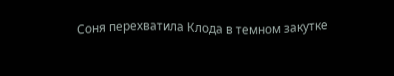Соня перехватила Клода в темном закутке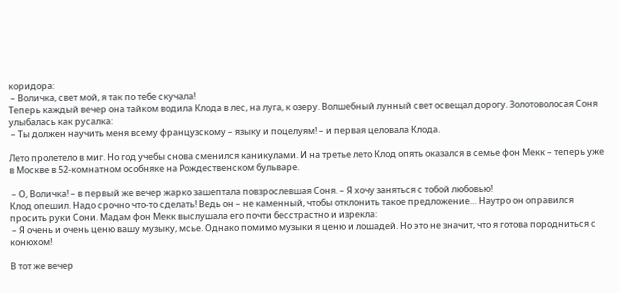коридора:
 – Воличка, свет мой, я так по тебе скучала!
Теперь каждый вечер она тайком водила Клода в лес, на луга, к озеру. Волшебный лунный свет освещал дорогу. Золотоволосая Соня улыбалась как русалка:
 – Ты должен научить меня всему французскому – языку и поцелуям! – и первая целовала Клода.

Лето пролетело в миг. Но год учебы снова сменился каникулами. И на третье лето Клод опять оказался в семье фон Мекк – теперь уже в Москве в 52-комнатном особняке на Рождественском бульваре.

 – О, Воличка! – в первый же вечер жарко зашептала повзрослевшая Соня. – Я хочу заняться с тобой любовью!
Клод опешил. Надо срочно что-то сделать! Ведь он – не каменный, чтобы отклонить такое предложение… Наутро он оправился просить руки Сони. Мадам фон Мекк выслушала его почти бесстрастно и изрекла:
 – Я очень и очень ценю вашу музыку, мсье. Однако помимо музыки я ценю и лошадей. Но это не значит, что я готова породниться с конюхом!

В тот же вечер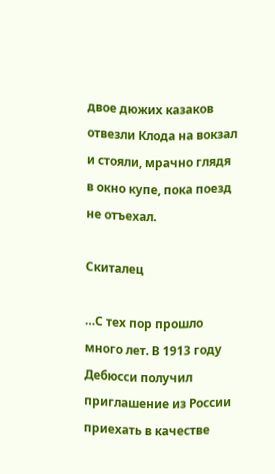двое дюжих казаков отвезли Клода на вокзал и стояли, мрачно глядя в окно купе, пока поезд не отъехал.

Скиталец

…С тех пор прошло много лет. В 1913 году Дебюсси получил приглашение из России приехать в качестве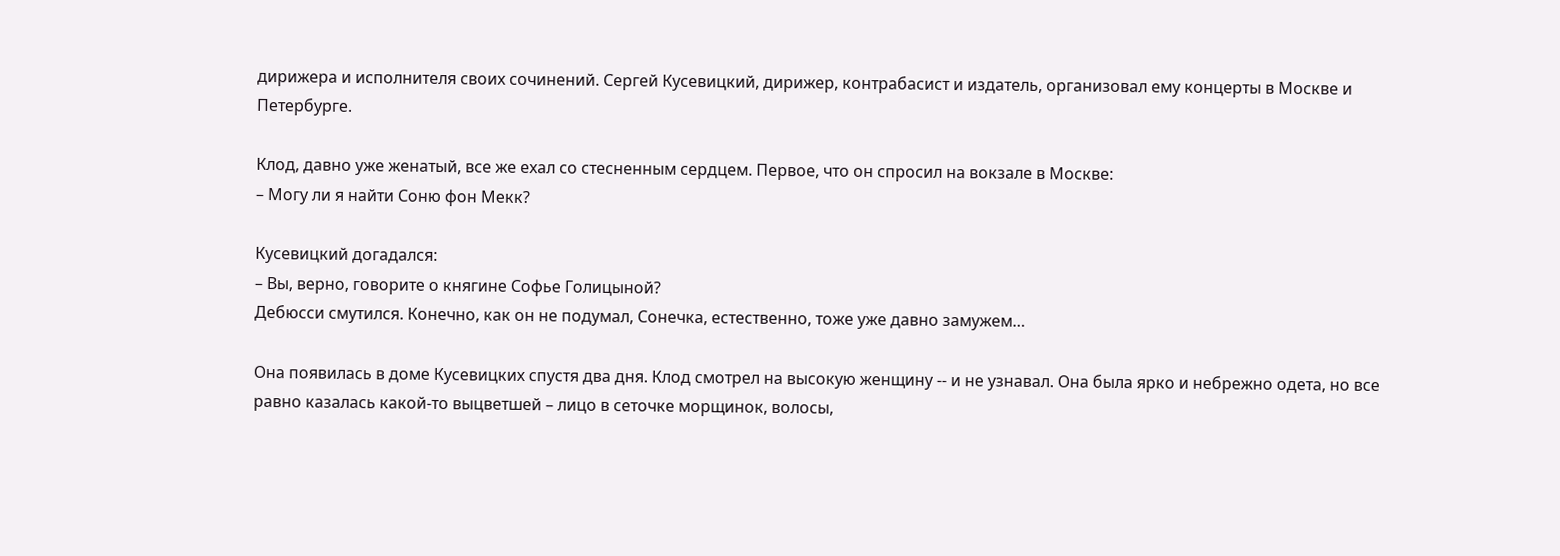дирижера и исполнителя своих сочинений. Сергей Кусевицкий, дирижер, контрабасист и издатель, организовал ему концерты в Москве и Петербурге.

Клод, давно уже женатый, все же ехал со стесненным сердцем. Первое, что он спросил на вокзале в Москве:
– Могу ли я найти Соню фон Мекк?

Кусевицкий догадался:
– Вы, верно, говорите о княгине Софье Голицыной?
Дебюсси смутился. Конечно, как он не подумал, Сонечка, естественно, тоже уже давно замужем…

Она появилась в доме Кусевицких спустя два дня. Клод смотрел на высокую женщину -- и не узнавал. Она была ярко и небрежно одета, но все равно казалась какой-то выцветшей – лицо в сеточке морщинок, волосы,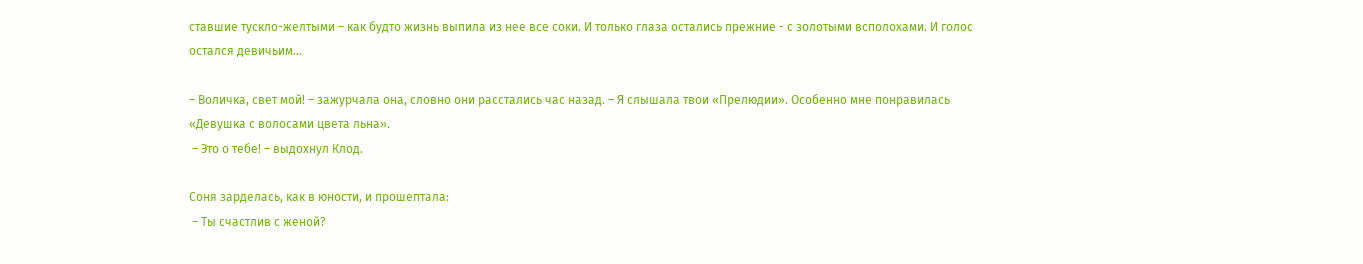ставшие тускло-желтыми – как будто жизнь выпила из нее все соки. И только глаза остались прежние - с золотыми всполохами. И голос остался девичьим…

– Воличка, свет мой! – зажурчала она, словно они расстались час назад. – Я слышала твои «Прелюдии». Особенно мне понравилась «Девушка с волосами цвета льна».
 – Это о тебе! – выдохнул Клод.

Соня зарделась, как в юности, и прошептала:
 – Ты счастлив с женой?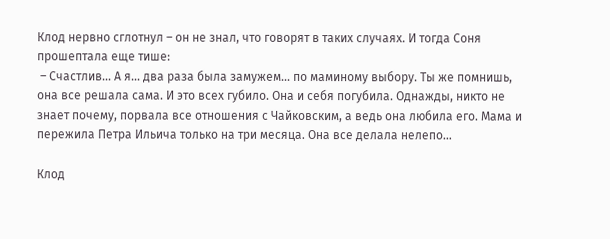Клод нервно сглотнул – он не знал, что говорят в таких случаях. И тогда Соня прошептала еще тише:
 – Счастлив… А я… два раза была замужем… по маминому выбору. Ты же помнишь, она все решала сама. И это всех губило. Она и себя погубила. Однажды, никто не знает почему, порвала все отношения с Чайковским, а ведь она любила его. Мама и пережила Петра Ильича только на три месяца. Она все делала нелепо…

Клод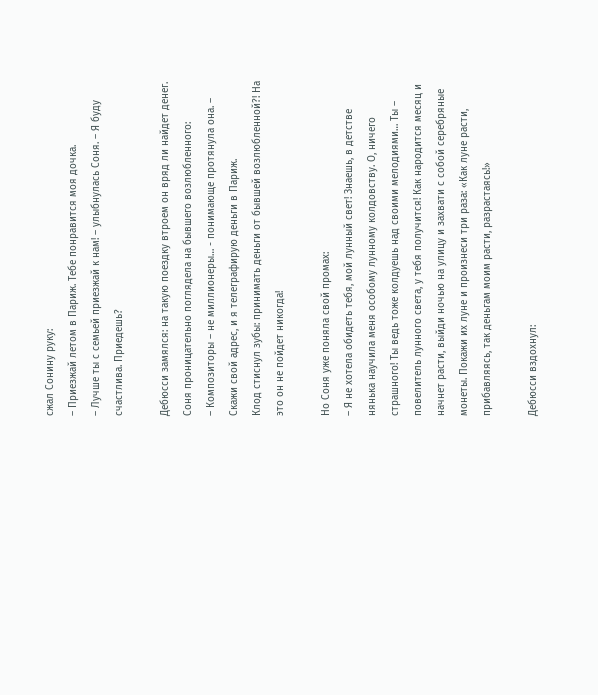сжал Сонину руку:
– Приезжай летом в Париж. Тебе понравится моя дочка.
– Лучше ты с семьей приезжай к нам! – улыбнулась Соня. – Я буду счастлива. Приедешь?

Дебюсси замялся: на такую поездку втроем он вряд ли найдет денег.
Соня проницательно поглядела на бывшего возлюбленного:
– Композиторы – не миллионеры… - понимающе протянула она. – Скажи свой адрес, и я телеграфирую деньги в Париж.
Клод стиснул зубы: принимать деньги от бывшей возлюбленной?! На это он не пойдет никогда!

Но Соня уже поняла свой промах:
– Я не хотела обидеть тебя, мой лунный свет! Знаешь, в детстве нянька научила меня особому лунному колдовству. О, ничего страшного! Ты ведь тоже колдуешь над своими мелодиями… Ты – повелитель лунного света, у тебя получится! Как народится месяц и начнет расти, выйди ночью на улицу и захвати с собой серебряные монеты. Покажи их луне и произнеси три раза: «Как луне расти, прибавляясь, так деньгам моим расти, разрастаясь!»

Дебюсси вздохнул: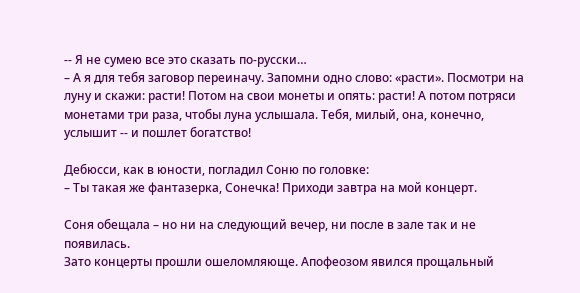-- Я не сумею все это сказать по-русски…
– А я для тебя заговор переиначу. Запомни одно слово: «расти». Посмотри на луну и скажи: расти! Потом на свои монеты и опять: расти! А потом потряси монетами три раза, чтобы луна услышала. Тебя, милый, она, конечно, услышит -- и пошлет богатство!

Дебюсси, как в юности, погладил Соню по головке:
– Ты такая же фантазерка, Сонечка! Приходи завтра на мой концерт.

Соня обещала – но ни на следующий вечер, ни после в зале так и не появилась.
Зато концерты прошли ошеломляюще. Апофеозом явился прощальный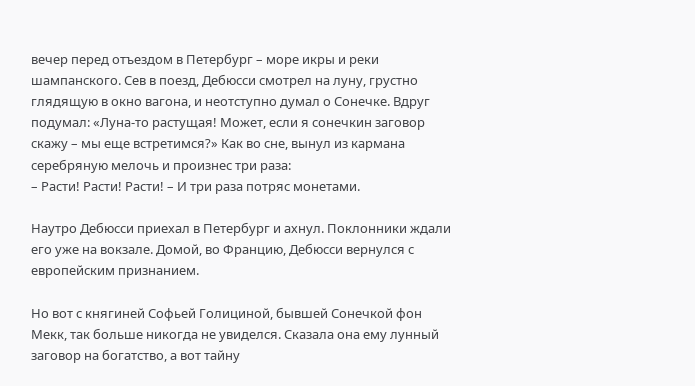вечер перед отъездом в Петербург – море икры и реки шампанского. Сев в поезд, Дебюсси смотрел на луну, грустно глядящую в окно вагона, и неотступно думал о Сонечке. Вдруг подумал: «Луна-то растущая! Может, если я сонечкин заговор скажу – мы еще встретимся?» Как во сне, вынул из кармана серебряную мелочь и произнес три раза:
– Расти! Расти! Расти! – И три раза потряс монетами.

Наутро Дебюсси приехал в Петербург и ахнул. Поклонники ждали его уже на вокзале. Домой, во Францию, Дебюсси вернулся с европейским признанием.

Но вот с княгиней Софьей Голициной, бывшей Сонечкой фон Мекк, так больше никогда не увиделся. Сказала она ему лунный заговор на богатство, а вот тайну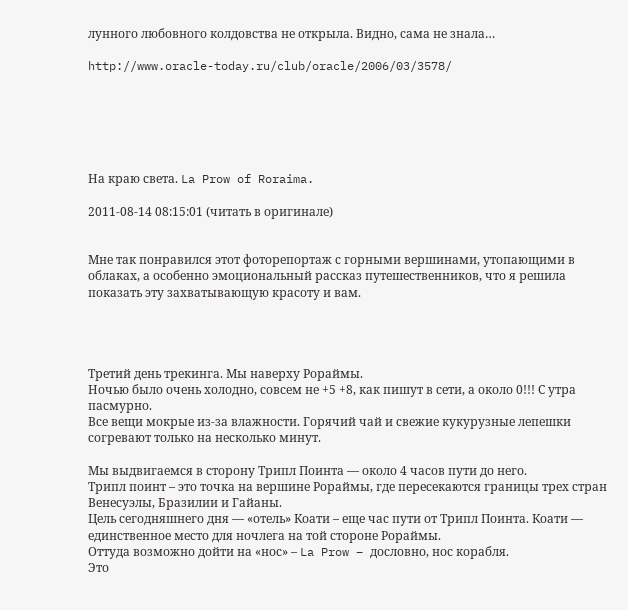лунного любовного колдовства не открыла. Видно, сама не знала…

http://www.oracle-today.ru/club/oracle/2006/03/3578/






На краю света. La Prow of Roraima.

2011-08-14 08:15:01 (читать в оригинале)


Мне так понравился этот фоторепортаж с горными вершинами, утопающими в облаках, а особенно эмоциональный рассказ путешественников, что я решила показать эту захватывающую красоту и вам.




Третий день трекинга. Мы наверху Рораймы.
Ночью было очень холодно, совсем не +5 +8, как пишут в сети, а около 0!!! С утра пасмурно.
Все вещи мокрые из-за влажности. Горячий чай и свежие кукурузные лепешки согревают только на несколько минут.

Мы выдвигаемся в сторону Трипл Поинта — около 4 часов пути до него.
Трипл поинт – это точка на вершине Рораймы, где пересекаются границы трех стран Венесуэлы, Бразилии и Гайаны.
Цель сегодняшнего дня — «отель» Коати – еще час пути от Трипл Поинта. Коати — единственное место для ночлега на той стороне Рораймы.
Оттуда возможно дойти на «нос» – La Prow – дословно, нос корабля.
Это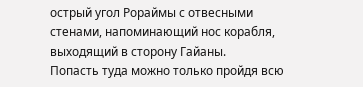острый угол Рораймы с отвесными стенами, напоминающий нос корабля, выходящий в сторону Гайаны.
Попасть туда можно только пройдя всю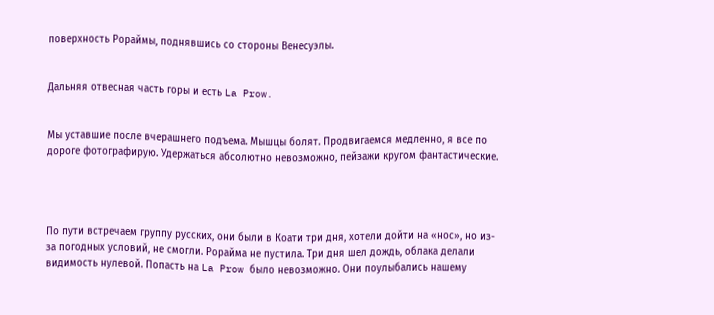поверхность Рораймы, поднявшись со стороны Венесуэлы.


Дальняя отвесная часть горы и есть La Prow.


Мы уставшие после вчерашнего подъема. Мышцы болят. Продвигаемся медленно, я все по дороге фотографирую. Удержаться абсолютно невозможно, пейзажи кругом фантастические.




По пути встречаем группу русских, они были в Коати три дня, хотели дойти на «нос», но из-за погодных условий, не смогли. Рорайма не пустила. Три дня шел дождь, облака делали видимость нулевой. Попасть на La Prow было невозможно. Они поулыбались нашему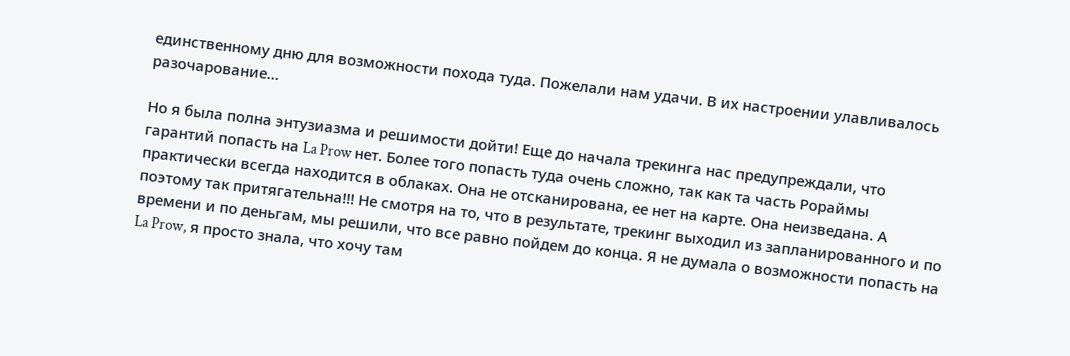единственному дню для возможности похода туда. Пожелали нам удачи. В их настроении улавливалось разочарование…

Но я была полна энтузиазма и решимости дойти! Еще до начала трекинга нас предупреждали, что гарантий попасть на La Prow нет. Более того попасть туда очень сложно, так как та часть Рораймы практически всегда находится в облаках. Она не отсканирована, ее нет на карте. Она неизведана. А поэтому так притягательна!!! Не смотря на то, что в результате, трекинг выходил из запланированного и по времени и по деньгам, мы решили, что все равно пойдем до конца. Я не думала о возможности попасть на La Prow, я просто знала, что хочу там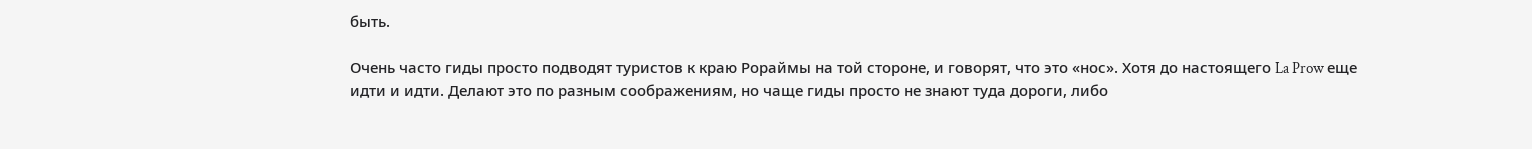быть.

Очень часто гиды просто подводят туристов к краю Рораймы на той стороне, и говорят, что это «нос». Хотя до настоящего La Prow еще идти и идти. Делают это по разным соображениям, но чаще гиды просто не знают туда дороги, либо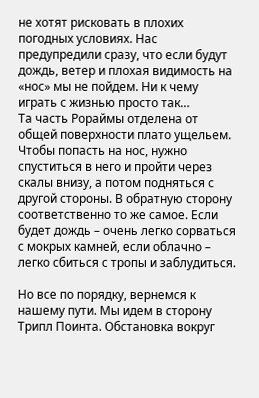не хотят рисковать в плохих погодных условиях. Нас предупредили сразу, что если будут дождь, ветер и плохая видимость на «нос» мы не пойдем. Ни к чему играть с жизнью просто так…
Та часть Рораймы отделена от общей поверхности плато ущельем. Чтобы попасть на нос, нужно спуститься в него и пройти через скалы внизу, а потом подняться с другой стороны. В обратную сторону соответственно то же самое. Если будет дождь – очень легко сорваться с мокрых камней, если облачно – легко сбиться с тропы и заблудиться.

Но все по порядку, вернемся к нашему пути. Мы идем в сторону Трипл Поинта. Обстановка вокруг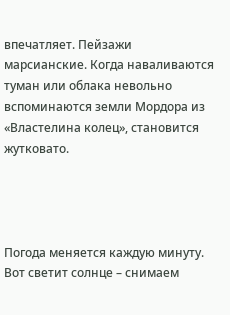впечатляет. Пейзажи марсианские. Когда наваливаются туман или облака невольно вспоминаются земли Мордора из «Властелина колец», становится жутковато.




Погода меняется каждую минуту. Вот светит солнце – снимаем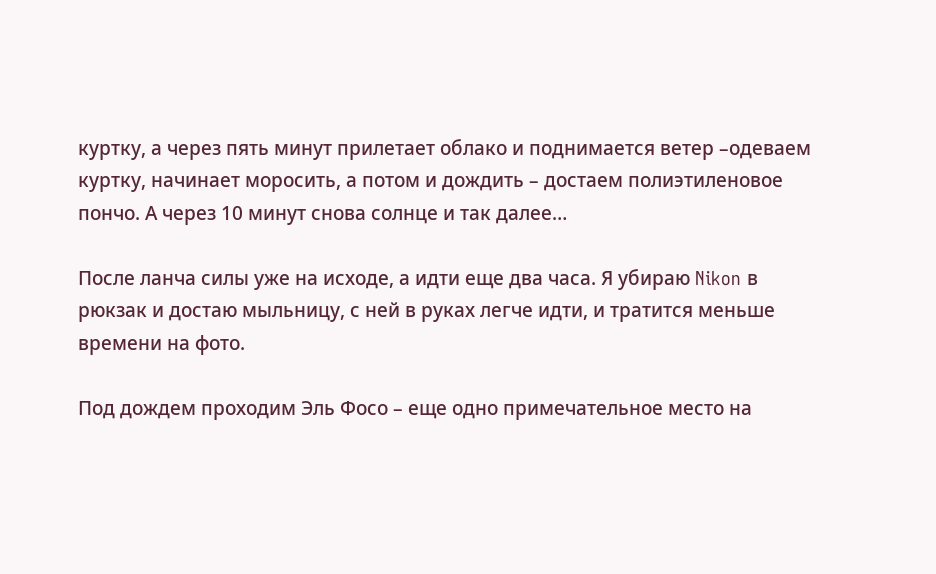куртку, а через пять минут прилетает облако и поднимается ветер –одеваем куртку, начинает моросить, а потом и дождить – достаем полиэтиленовое пончо. А через 10 минут снова солнце и так далее…

После ланча силы уже на исходе, а идти еще два часа. Я убираю Nikon в рюкзак и достаю мыльницу, с ней в руках легче идти, и тратится меньше времени на фото.

Под дождем проходим Эль Фосо – еще одно примечательное место на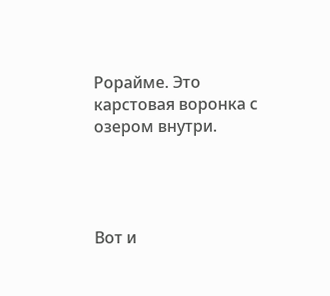Рорайме. Это карстовая воронка с озером внутри.




Вот и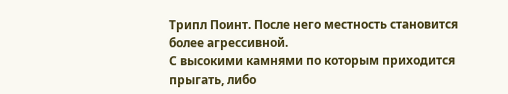Трипл Поинт. После него местность становится более агрессивной.
С высокими камнями по которым приходится прыгать, либо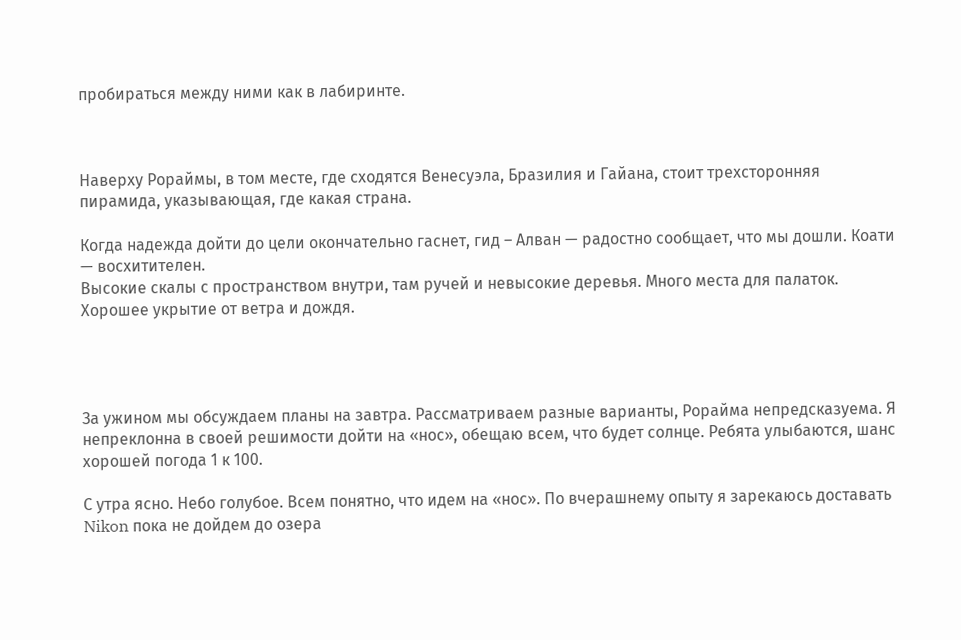пробираться между ними как в лабиринте.



Наверху Рораймы, в том месте, где сходятся Венесуэла, Бразилия и Гайана, стоит трехсторонняя пирамида, указывающая, где какая страна.

Когда надежда дойти до цели окончательно гаснет, гид – Алван — радостно сообщает, что мы дошли. Коати — восхитителен.
Высокие скалы с пространством внутри, там ручей и невысокие деревья. Много места для палаток. Хорошее укрытие от ветра и дождя.




За ужином мы обсуждаем планы на завтра. Рассматриваем разные варианты, Рорайма непредсказуема. Я непреклонна в своей решимости дойти на «нос», обещаю всем, что будет солнце. Ребята улыбаются, шанс хорошей погода 1 к 100.

С утра ясно. Небо голубое. Всем понятно, что идем на «нос». По вчерашнему опыту я зарекаюсь доставать Nikon пока не дойдем до озера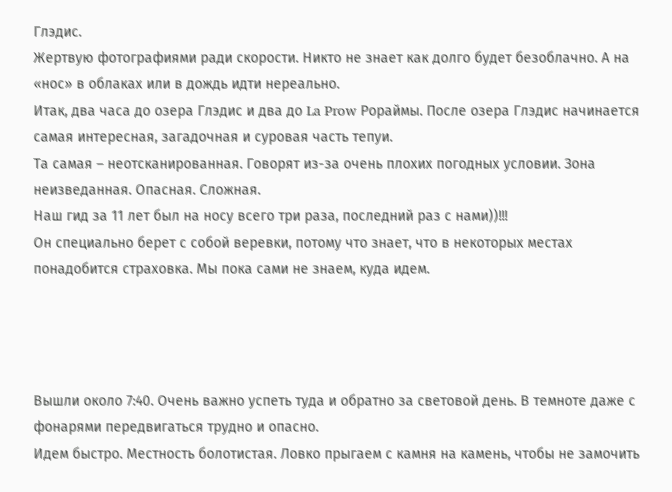Глэдис.
Жертвую фотографиями ради скорости. Никто не знает как долго будет безоблачно. А на «нос» в облаках или в дождь идти нереально.
Итак, два часа до озера Глэдис и два до La Prow Рораймы. После озера Глэдис начинается самая интересная, загадочная и суровая часть тепуи.
Та самая – неотсканированная. Говорят из-за очень плохих погодных условии. Зона неизведанная. Опасная. Сложная.
Наш гид за 11 лет был на носу всего три раза, последний раз с нами))!!!
Он специально берет с собой веревки, потому что знает, что в некоторых местах понадобится страховка. Мы пока сами не знаем, куда идем.




Вышли около 7:40. Очень важно успеть туда и обратно за световой день. В темноте даже с фонарями передвигаться трудно и опасно.
Идем быстро. Местность болотистая. Ловко прыгаем с камня на камень, чтобы не замочить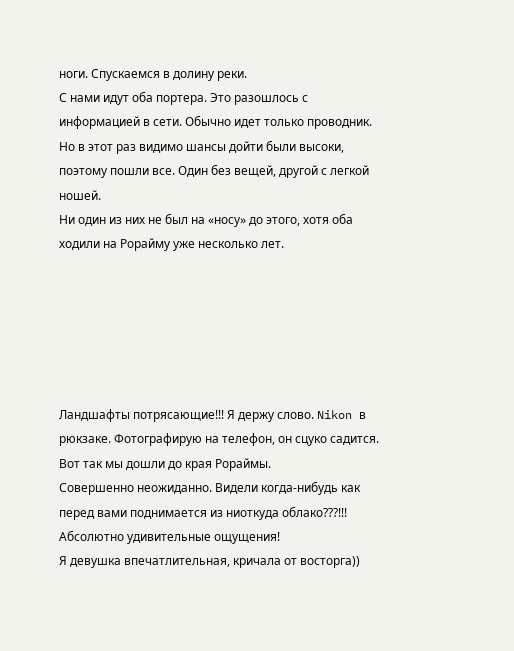ноги. Спускаемся в долину реки.
С нами идут оба портера. Это разошлось с информацией в сети. Обычно идет только проводник.
Но в этот раз видимо шансы дойти были высоки, поэтому пошли все. Один без вещей, другой с легкой ношей.
Ни один из них не был на «носу» до этого, хотя оба ходили на Рорайму уже несколько лет.






Ландшафты потрясающие!!! Я держу слово. Nikon в рюкзаке. Фотографирую на телефон, он сцуко садится. Вот так мы дошли до края Рораймы.
Совершенно неожиданно. Видели когда-нибудь как перед вами поднимается из ниоткуда облако???!!! Абсолютно удивительные ощущения!
Я девушка впечатлительная, кричала от восторга))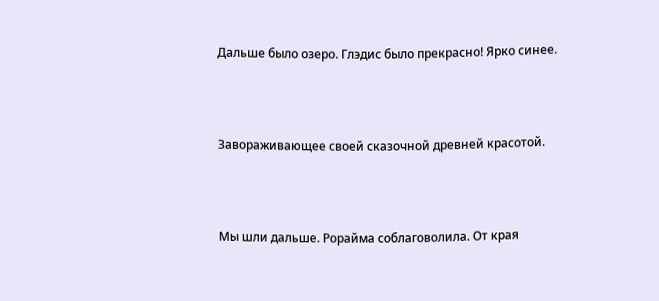Дальше было озеро. Глэдис было прекрасно! Ярко синее.




Завораживающее своей сказочной древней красотой.




Мы шли дальше. Рорайма соблаговолила. От края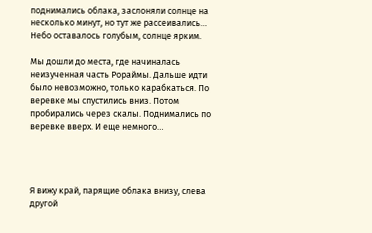поднимались облака, заслоняли солнце на несколько минут, но тут же рассеивались… Небо оставалось голубым, солнце ярким.

Мы дошли до места, где начиналась неизученная часть Рораймы. Дальше идти было невозможно, только карабкаться. По веревке мы спустились вниз. Потом пробирались через скалы. Поднимались по веревке вверх. И еще немного…




Я вижу край, парящие облака внизу, слева другой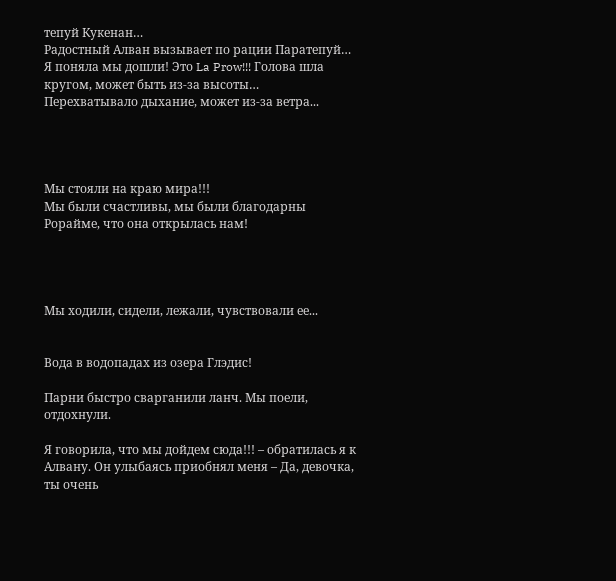тепуй Кукенан…
Радостный Алван вызывает по рации Паратепуй… Я поняла мы дошли! Это La Prow!!! Голова шла кругом, может быть из-за высоты…
Перехватывало дыхание, может из-за ветра...




Мы стояли на краю мира!!!
Мы были счастливы, мы были благодарны Рорайме, что она открылась нам!




Мы ходили, сидели, лежали, чувствовали ее...


Вода в водопадах из озера Глэдис!

Парни быстро сварганили ланч. Мы поели, отдохнули.

Я говорила, что мы дойдем сюда!!! – обратилась я к Алвану. Он улыбаясь приобнял меня – Да, девочка, ты очень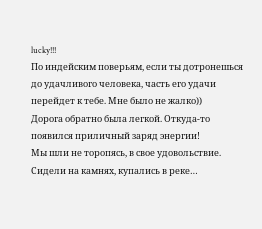lucky!!!
По индейским поверьям, если ты дотронешься до удачливого человека, часть его удачи перейдет к тебе. Мне было не жалко))
Дорога обратно была легкой. Откуда-то появился приличный заряд энергии!
Мы шли не торопясь, в свое удовольствие. Сидели на камнях, купались в реке…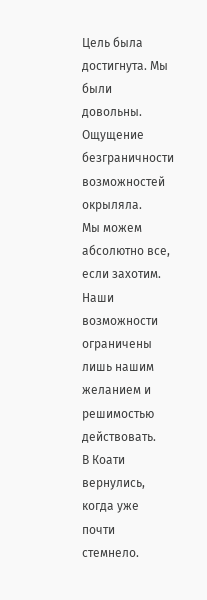Цель была достигнута. Мы были довольны. Ощущение безграничности возможностей окрыляла.
Мы можем абсолютно все, если захотим.
Наши возможности ограничены лишь нашим желанием и решимостью действовать.
В Коати вернулись, когда уже почти стемнело.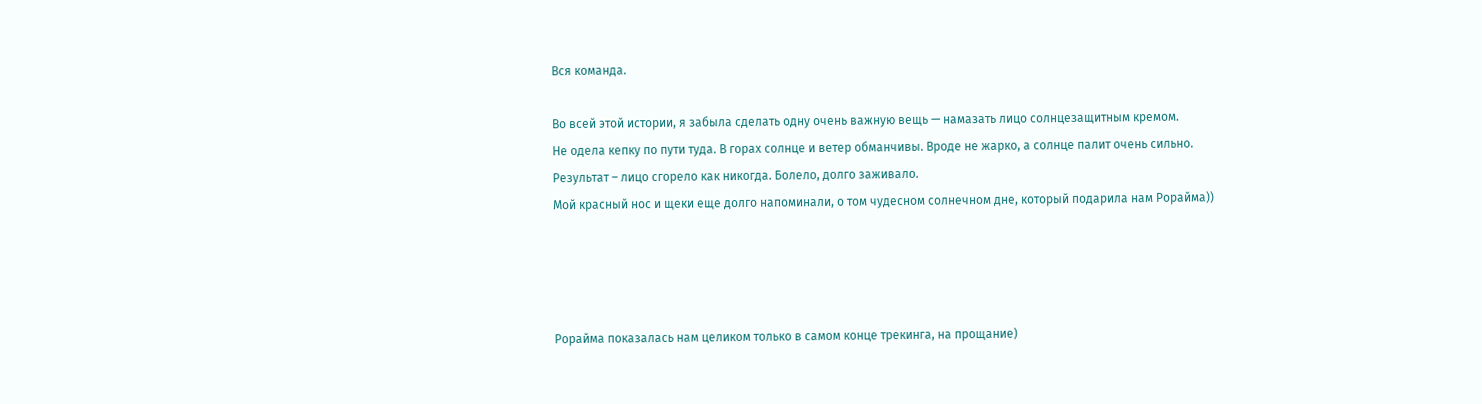Вся команда.

Во всей этой истории, я забыла сделать одну очень важную вещь — намазать лицо солнцезащитным кремом.
Не одела кепку по пути туда. В горах солнце и ветер обманчивы. Вроде не жарко, а солнце палит очень сильно.
Результат – лицо сгорело как никогда. Болело, долго заживало.
Мой красный нос и щеки еще долго напоминали, о том чудесном солнечном дне, который подарила нам Рорайма))




Рорайма показалась нам целиком только в самом конце трекинга, на прощание)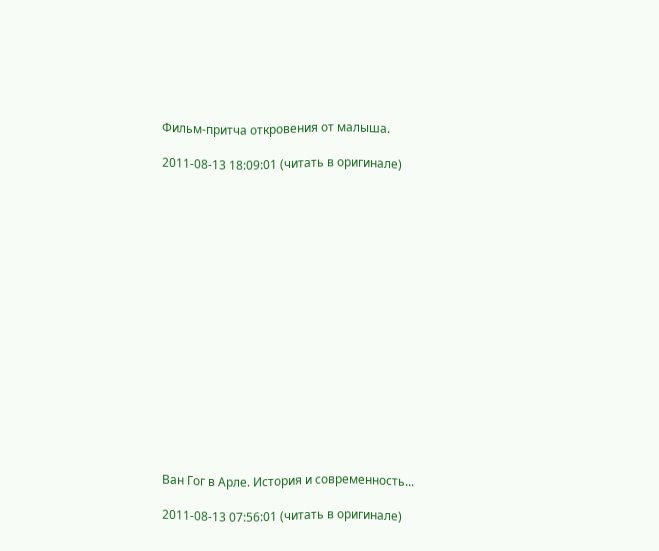Фильм-притча откровения от малыша.

2011-08-13 18:09:01 (читать в оригинале)

















Ван Гог в Арле. История и современность...

2011-08-13 07:56:01 (читать в оригинале)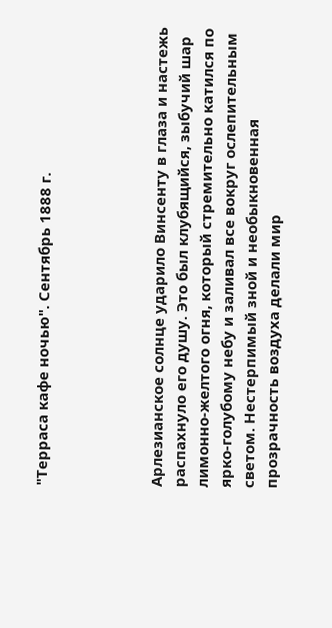"Терраса кафе ночью". Сентябрь 1888 г.




Арлезианское солнце ударило Винсенту в глаза и настежь распахнуло его душу. Это был клубящийся, зыбучий шар лимонно-желтого огня, который стремительно катился по ярко-голубому небу и заливал все вокруг ослепительным светом. Нестерпимый зной и необыкновенная прозрачность воздуха делали мир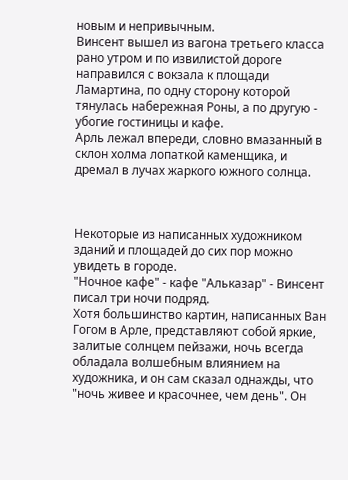новым и непривычным.
Винсент вышел из вагона третьего класса рано утром и по извилистой дороге направился с вокзала к площади Ламартина, по одну сторону которой тянулась набережная Роны, а по другую - убогие гостиницы и кафе.
Арль лежал впереди, словно вмазанный в склон холма лопаткой каменщика, и дремал в лучах жаркого южного солнца.



Некоторые из написанных художником зданий и площадей до сих пор можно увидеть в городе.
"Ночное кафе" - кафе "Альказар" - Винсент писал три ночи подряд.
Хотя большинство картин, написанных Ван Гогом в Арле, представляют собой яркие, залитые солнцем пейзажи, ночь всегда обладала волшебным влиянием на художника, и он сам сказал однажды, что "ночь живее и красочнее, чем день". Он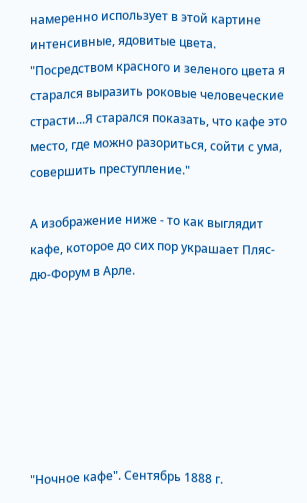намеренно использует в этой картине интенсивные, ядовитые цвета.
"Посредством красного и зеленого цвета я старался выразить роковые человеческие страсти...Я старался показать, что кафе это место, где можно разориться, сойти с ума, совершить преступление."

А изображение ниже - то как выглядит кафе, которое до сих пор украшает Пляс-дю-Форум в Арле.







"Ночное кафе". Сентябрь 1888 г.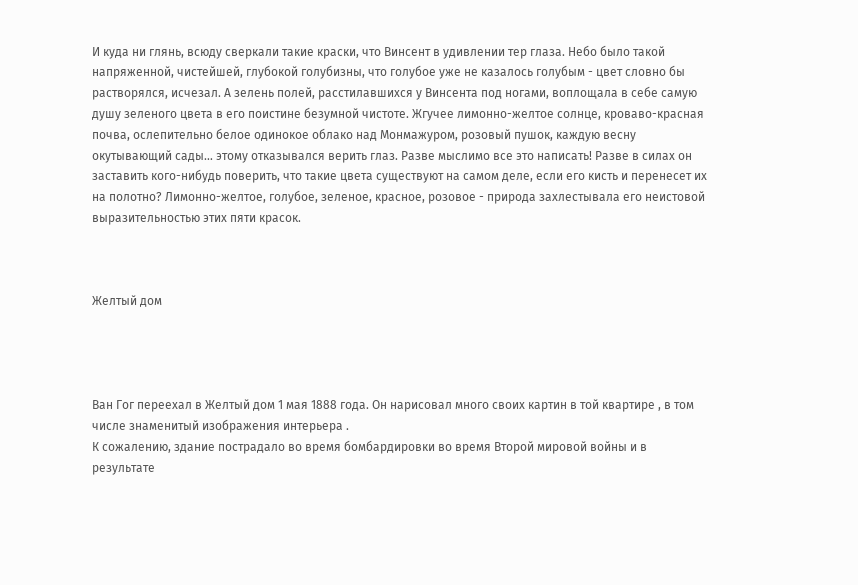И куда ни глянь, всюду сверкали такие краски, что Винсент в удивлении тер глаза. Небо было такой напряженной, чистейшей, глубокой голубизны, что голубое уже не казалось голубым - цвет словно бы растворялся, исчезал. А зелень полей, расстилавшихся у Винсента под ногами, воплощала в себе самую душу зеленого цвета в его поистине безумной чистоте. Жгучее лимонно-желтое солнце, кроваво-красная почва, ослепительно белое одинокое облако над Монмажуром, розовый пушок, каждую весну окутывающий сады… этому отказывался верить глаз. Разве мыслимо все это написать! Разве в силах он заставить кого-нибудь поверить, что такие цвета существуют на самом деле, если его кисть и перенесет их на полотно? Лимонно-желтое, голубое, зеленое, красное, розовое - природа захлестывала его неистовой выразительностью этих пяти красок.



Желтый дом




Ван Гог переехал в Желтый дом 1 мая 1888 года. Он нарисовал много своих картин в той квартире , в том числе знаменитый изображения интерьера .
К сожалению, здание пострадало во время бомбардировки во время Второй мировой войны и в результате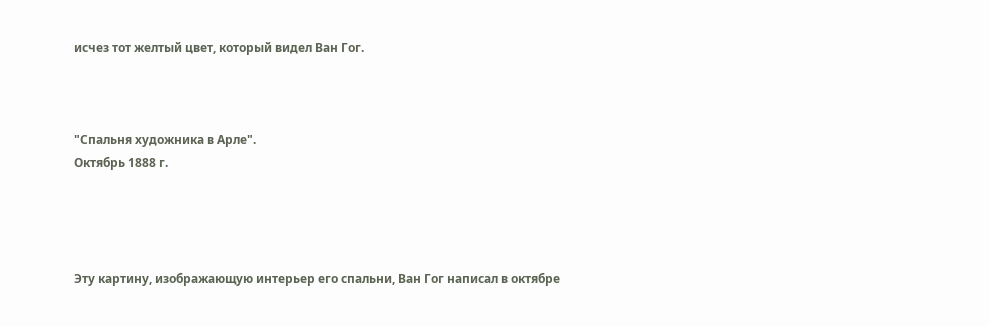исчез тот желтый цвет, который видел Ван Гог.



"Спальня художника в Арле".
Октябрь 1888 г.




Эту картину, изображающую интерьер его спальни, Ван Гог написал в октябре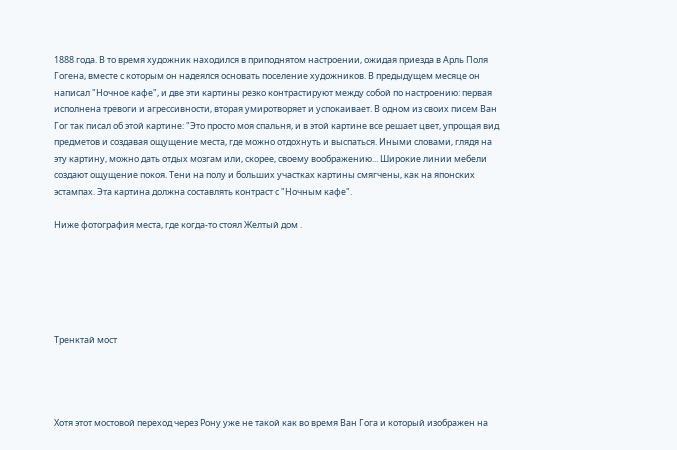1888 года. В то время художник находился в приподнятом настроении, ожидая приезда в Арль Поля Гогена, вместе с которым он надеялся основать поселение художников. В предыдущем месяце он написал "Ночное кафе", и две эти картины резко контрастируют между собой по настроению: первая исполнена тревоги и агрессивности, вторая умиротворяет и успокаивает. В одном из своих писем Ван Гог так писал об этой картине: "Это просто моя спальня, и в этой картине все решает цвет, упрощая вид предметов и создавая ощущение места, где можно отдохнуть и выспаться. Иными словами, глядя на эту картину, можно дать отдых мозгам или, скорее, своему воображению... Широкие линии мебели создают ощущение покоя. Тени на полу и больших участках картины смягчены, как на японских эстампах. Эта картина должна составлять контраст с "Ночным кафе".

Ниже фотография места, где когда-то стоял Желтый дом .






Тренктай мост




Хотя этот мостовой переход через Рону уже не такой как во время Ван Гога и который изображен на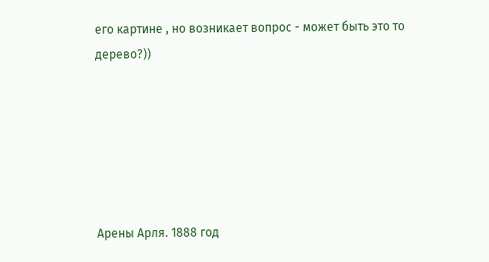его картине , но возникает вопрос - может быть это то дерево?))






Арены Арля. 1888 год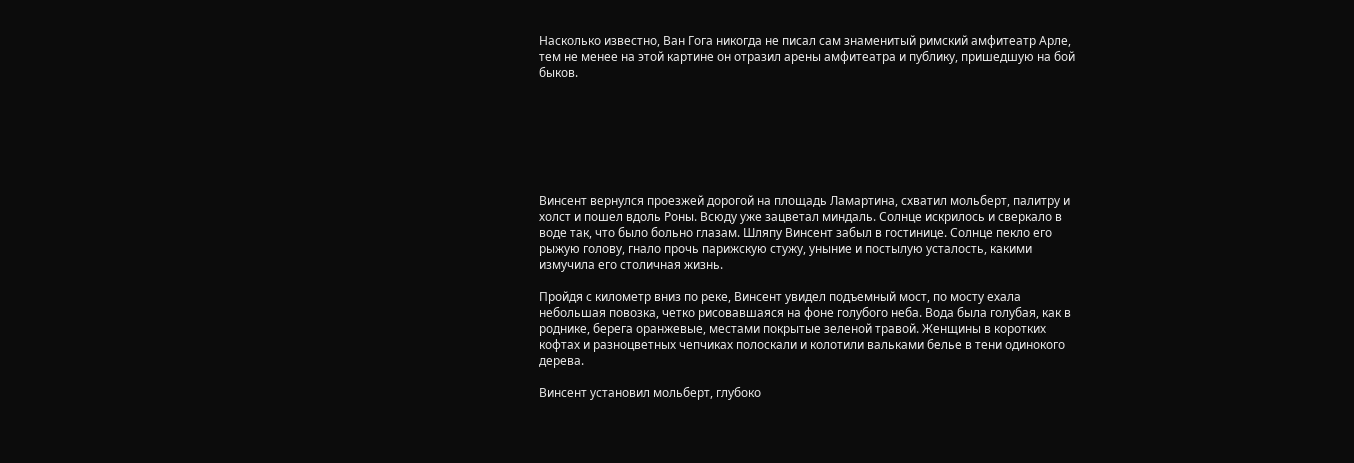Насколько известно, Ван Гога никогда не писал сам знаменитый римский амфитеатр Арле, тем не менее на этой картине он отразил арены амфитеатра и публику, пришедшую на бой быков.







Винсент вернулся проезжей дорогой на площадь Ламартина, схватил мольберт, палитру и холст и пошел вдоль Роны. Всюду уже зацветал миндаль. Солнце искрилось и сверкало в воде так, что было больно глазам. Шляпу Винсент забыл в гостинице. Солнце пекло его рыжую голову, гнало прочь парижскую стужу, уныние и постылую усталость, какими измучила его столичная жизнь.

Пройдя с километр вниз по реке, Винсент увидел подъемный мост, по мосту ехала небольшая повозка, четко рисовавшаяся на фоне голубого неба. Вода была голубая, как в роднике, берега оранжевые, местами покрытые зеленой травой. Женщины в коротких кофтах и разноцветных чепчиках полоскали и колотили вальками белье в тени одинокого дерева.

Винсент установил мольберт, глубоко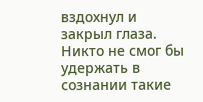вздохнул и закрыл глаза. Никто не смог бы удержать в сознании такие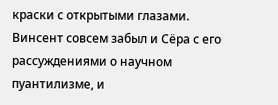краски с открытыми глазами. Винсент совсем забыл и Сёра с его рассуждениями о научном пуантилизме, и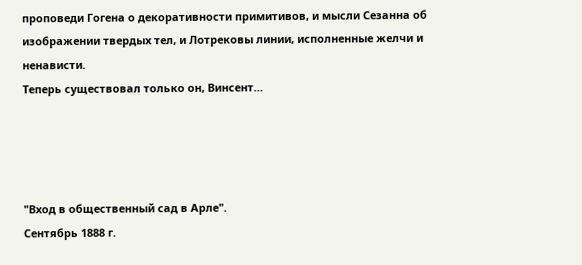проповеди Гогена о декоративности примитивов, и мысли Сезанна об изображении твердых тел, и Лотрековы линии, исполненные желчи и ненависти.
Теперь существовал только он, Винсент…




"Вход в общественный сад в Арле".
Сентябрь 1888 г.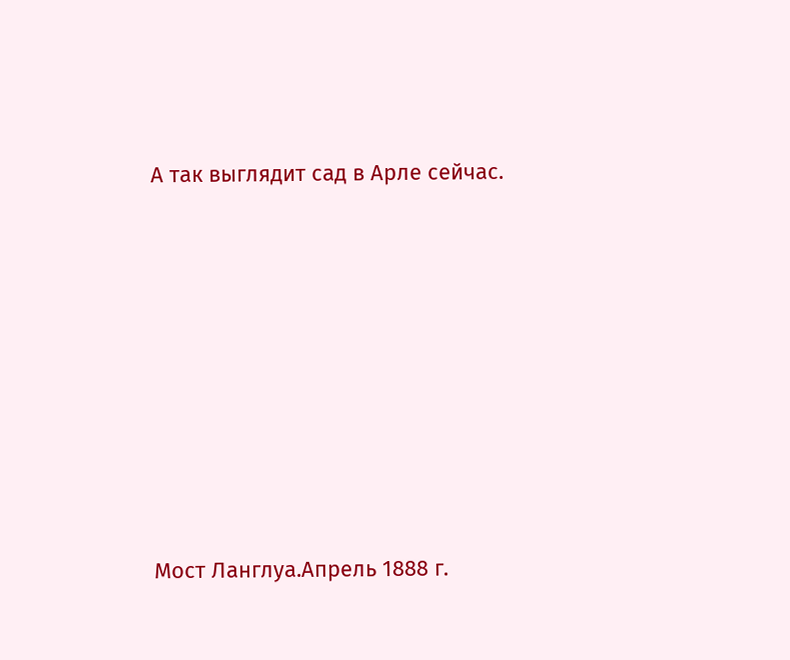А так выглядит сад в Арле сейчас.








Мост Ланглуа.Апрель 1888 г.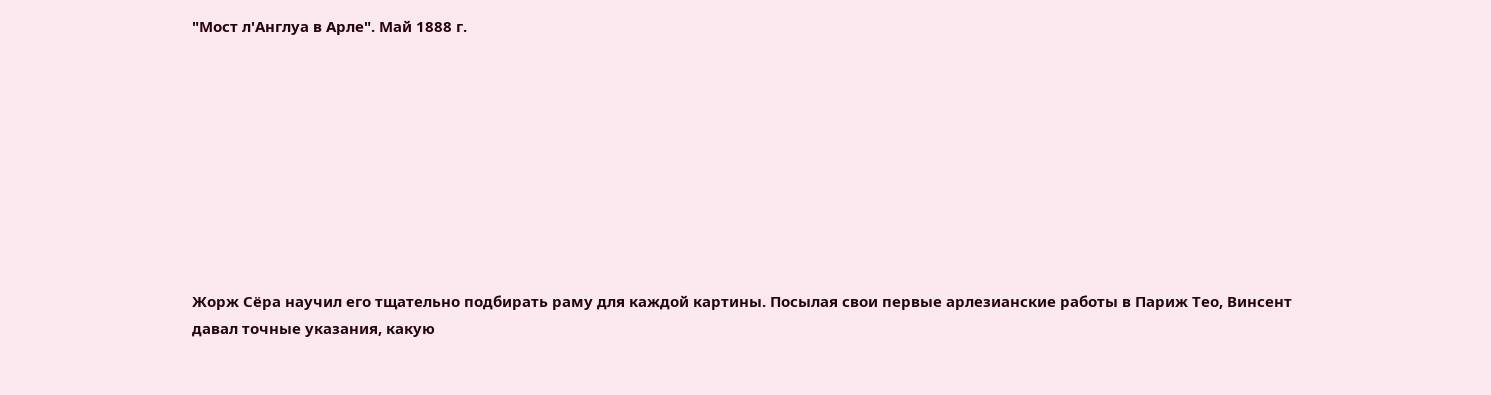"Мост л'Англуа в Арле". Май 1888 г.









Жорж Сёра научил его тщательно подбирать раму для каждой картины. Посылая свои первые арлезианские работы в Париж Тео, Винсент давал точные указания, какую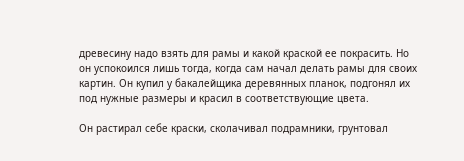древесину надо взять для рамы и какой краской ее покрасить. Но он успокоился лишь тогда, когда сам начал делать рамы для своих картин. Он купил у бакалейщика деревянных планок, подгонял их под нужные размеры и красил в соответствующие цвета.

Он растирал себе краски, сколачивал подрамники, грунтовал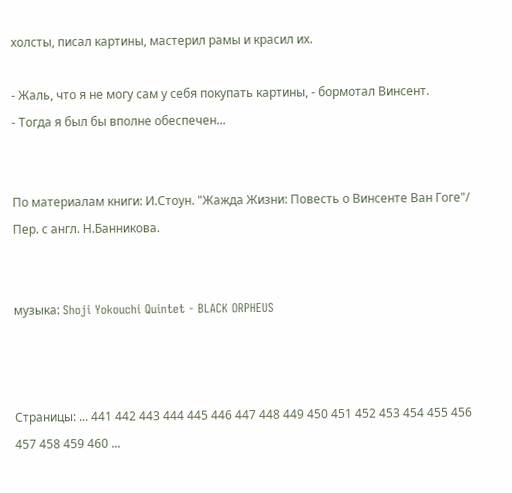холсты, писал картины, мастерил рамы и красил их.

- Жаль, что я не могу сам у себя покупать картины, - бормотал Винсент.
- Тогда я был бы вполне обеспечен...


По материалам книги: И.Стоун. "Жажда Жизни: Повесть о Винсенте Ван Гоге"/ Пер. с англ. Н.Банникова.


музыка: Shoji Yokouchi Quintet - BLACK ORPHEUS



Страницы: ... 441 442 443 444 445 446 447 448 449 450 451 452 453 454 455 456 457 458 459 460 ...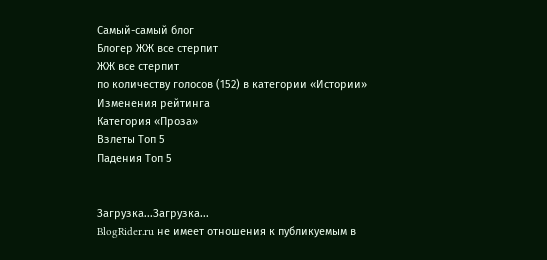Самый-самый блог
Блогер ЖЖ все стерпит
ЖЖ все стерпит
по количеству голосов (152) в категории «Истории»
Изменения рейтинга
Категория «Проза»
Взлеты Топ 5
Падения Топ 5


Загрузка...Загрузка...
BlogRider.ru не имеет отношения к публикуемым в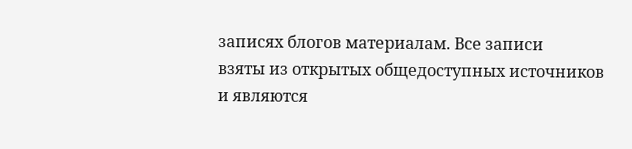записях блогов материалам. Все записи
взяты из открытых общедоступных источников и являются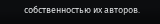собственностью их авторов.